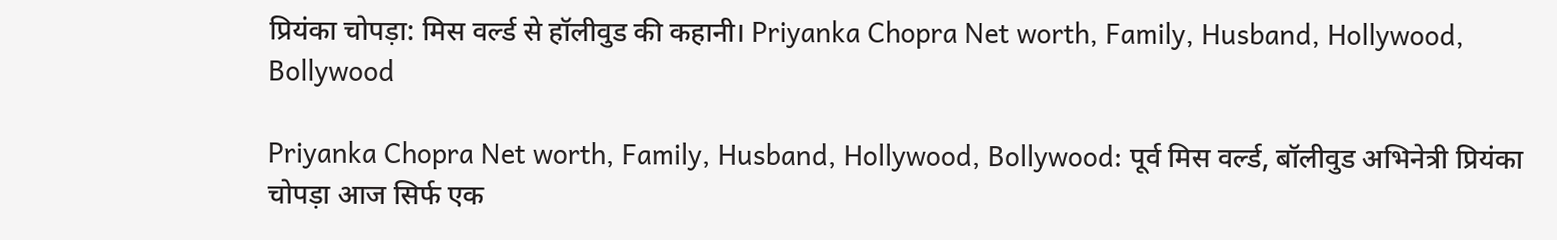प्रियंका चोपड़ा: मिस वर्ल्ड से हॉलीवुड की कहानी। Priyanka Chopra Net worth, Family, Husband, Hollywood, Bollywood

Priyanka Chopra Net worth, Family, Husband, Hollywood, Bollywood: पूर्व मिस वर्ल्ड, बॉलीवुड अभिनेत्री प्रियंका चोपड़ा आज सिर्फ एक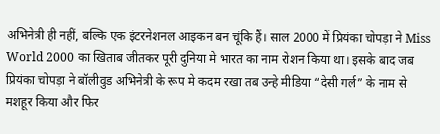अभिनेत्री ही नहीं, बल्कि एक इंटरनेशनल आइकन बन चूंकि हैं। साल 2000 में प्रियंका चोपड़ा ने Miss World 2000 का खिताब जीतकर पूरी दुनिया मे भारत का नाम रोशन किया था। इसके बाद जब प्रियंका चोपड़ा ने बॉलीवुड अभिनेत्री के रूप मे कदम रखा तब उन्हे मीडिया “देसी गर्ल” के नाम से मशहूर किया और फिर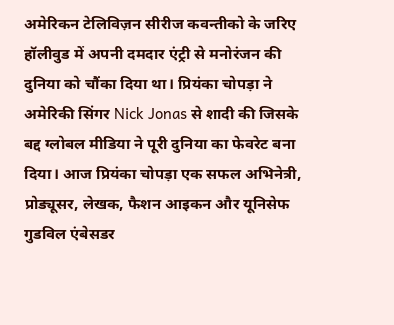अमेरिकन टेलिविज़न सीरीज कवन्तीको के जरिए हॉलीवुड में अपनी दमदार एंट्री से मनोरंजन की दुनिया को चौंका दिया था। प्रियंका चोपड़ा ने अमेरिकी सिंगर Nick Jonas से शादी की जिसके बद्द ग्लोबल मीडिया ने पूरी दुनिया का फेवरेट बना दिया। आज प्रियंका चोपड़ा एक सफल अभिनेत्री, प्रोड्यूसर, लेखक, फैशन आइकन और यूनिसेफ गुडविल एंबेसडर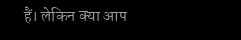हैं। लेकिन क्या आप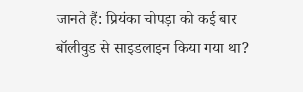जानते हैं: प्रियंका चोपड़ा को कई बार बॉलीवुड से साइडलाइन किया गया था?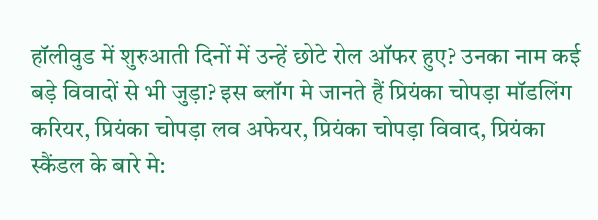हॉलीवुड में शुरुआती दिनों में उन्हें छोटे रोल ऑफर हुए? उनका नाम कई बड़े विवादों से भी जुड़ा? इस ब्लॉग मे जानते हैं प्रियंका चोपड़ा मॉडलिंग करियर, प्रियंका चोपड़ा लव अफेयर, प्रियंका चोपड़ा विवाद, प्रियंका स्कैंडल के बारे मे: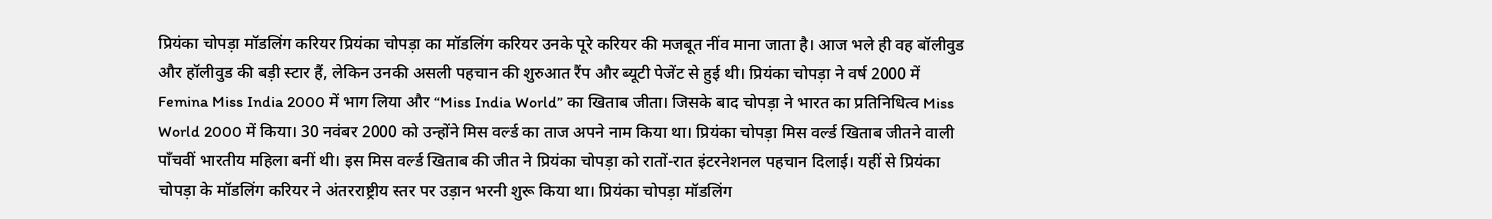प्रियंका चोपड़ा मॉडलिंग करियर प्रियंका चोपड़ा का मॉडलिंग करियर उनके पूरे करियर की मजबूत नींव माना जाता है। आज भले ही वह बॉलीवुड और हॉलीवुड की बड़ी स्टार हैं, लेकिन उनकी असली पहचान की शुरुआत रैंप और ब्यूटी पेजेंट से हुई थी। प्रियंका चोपड़ा ने वर्ष 2000 में Femina Miss India 2000 में भाग लिया और “Miss India World” का खिताब जीता। जिसके बाद चोपड़ा ने भारत का प्रतिनिधित्व Miss World 2000 में किया। 30 नवंबर 2000 को उन्होंने मिस वर्ल्ड का ताज अपने नाम किया था। प्रियंका चोपड़ा मिस वर्ल्ड खिताब जीतने वाली पाँचवीं भारतीय महिला बनीं थी। इस मिस वर्ल्ड खिताब की जीत ने प्रियंका चोपड़ा को रातों-रात इंटरनेशनल पहचान दिलाई। यहीं से प्रियंका चोपड़ा के मॉडलिंग करियर ने अंतरराष्ट्रीय स्तर पर उड़ान भरनी शुरू किया था। प्रियंका चोपड़ा मॉडलिंग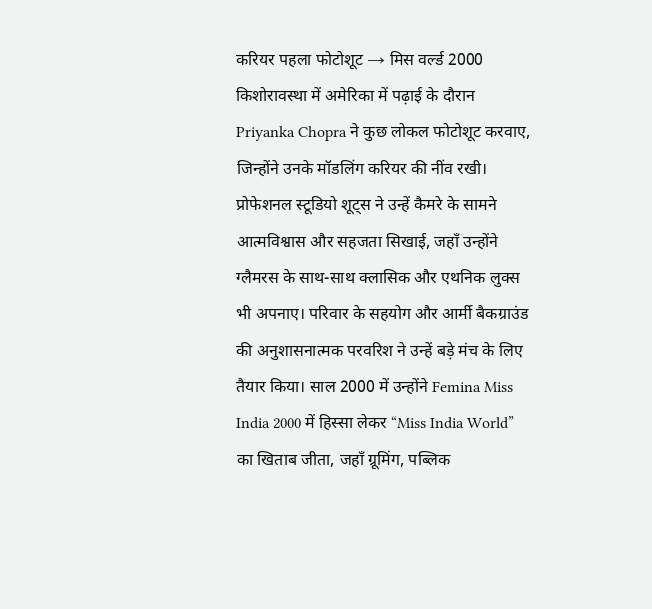करियर पहला फोटोशूट → मिस वर्ल्ड 2000 किशोरावस्था में अमेरिका में पढ़ाई के दौरान Priyanka Chopra ने कुछ लोकल फोटोशूट करवाए, जिन्होंने उनके मॉडलिंग करियर की नींव रखी। प्रोफेशनल स्टूडियो शूट्स ने उन्हें कैमरे के सामने आत्मविश्वास और सहजता सिखाई, जहाँ उन्होंने ग्लैमरस के साथ-साथ क्लासिक और एथनिक लुक्स भी अपनाए। परिवार के सहयोग और आर्मी बैकग्राउंड की अनुशासनात्मक परवरिश ने उन्हें बड़े मंच के लिए तैयार किया। साल 2000 में उन्होंने Femina Miss India 2000 में हिस्सा लेकर “Miss India World” का खिताब जीता, जहाँ ग्रूमिंग, पब्लिक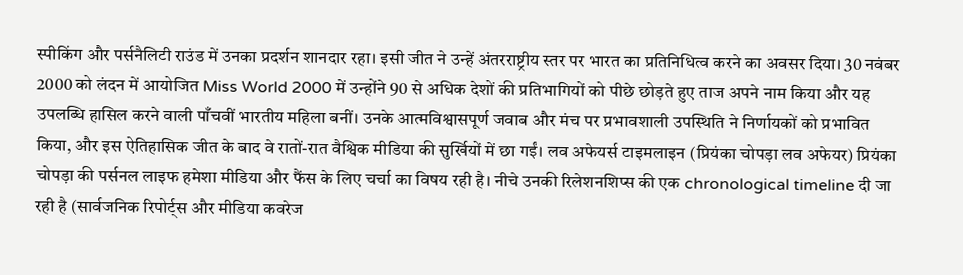स्पीकिंग और पर्सनैलिटी राउंड में उनका प्रदर्शन शानदार रहा। इसी जीत ने उन्हें अंतरराष्ट्रीय स्तर पर भारत का प्रतिनिधित्व करने का अवसर दिया। 30 नवंबर 2000 को लंदन में आयोजित Miss World 2000 में उन्होंने 90 से अधिक देशों की प्रतिभागियों को पीछे छोड़ते हुए ताज अपने नाम किया और यह उपलब्धि हासिल करने वाली पाँचवीं भारतीय महिला बनीं। उनके आत्मविश्वासपूर्ण जवाब और मंच पर प्रभावशाली उपस्थिति ने निर्णायकों को प्रभावित किया, और इस ऐतिहासिक जीत के बाद वे रातों-रात वैश्विक मीडिया की सुर्खियों में छा गईं। लव अफेयर्स टाइमलाइन (प्रियंका चोपड़ा लव अफेयर) प्रियंका चोपड़ा की पर्सनल लाइफ हमेशा मीडिया और फैंस के लिए चर्चा का विषय रही है। नीचे उनकी रिलेशनशिप्स की एक chronological timeline दी जा रही है (सार्वजनिक रिपोर्ट्स और मीडिया कवरेज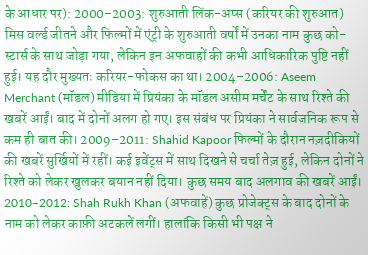के आधार पर): 2000–2003: शुरुआती लिंक-अप्स (करियर की शुरुआत) मिस वर्ल्ड जीतने और फिल्मों में एंट्री के शुरुआती वर्षों में उनका नाम कुछ को-स्टार्स के साथ जोड़ा गया, लेकिन इन अफवाहों की कभी आधिकारिक पुष्टि नहीं हुई। यह दौर मुख्यतः करियर-फोकस का था। 2004–2006: Aseem Merchant (मॉडल) मीडिया में प्रियंका के मॉडल असीम मर्चेंट के साथ रिश्ते की खबरें आईं। बाद में दोनों अलग हो गए। इस संबंध पर प्रियंका ने सार्वजनिक रूप से कम ही बात की। 2009–2011: Shahid Kapoor फिल्मों के दौरान नज़दीकियों की खबरें सुर्खियों में रहीं। कई इवेंट्स में साथ दिखने से चर्चा तेज़ हुई, लेकिन दोनों ने रिश्ते को लेकर खुलकर बयान नहीं दिया। कुछ समय बाद अलगाव की खबरें आईं। 2010–2012: Shah Rukh Khan (अफवाहें) कुछ प्रोजेक्ट्स के बाद दोनों के नाम को लेकर काफ़ी अटकलें लगीं। हालांकि किसी भी पक्ष ने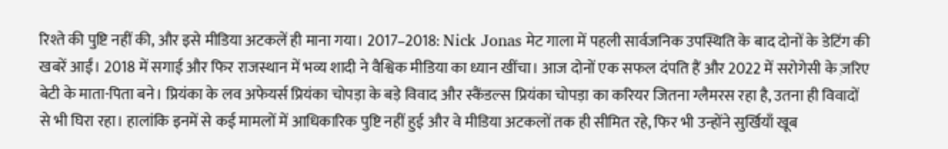रिश्ते की पुष्टि नहीं की, और इसे मीडिया अटकलें ही माना गया। 2017–2018: Nick Jonas मेट गाला में पहली सार्वजनिक उपस्थिति के बाद दोनों के डेटिंग की खबरें आईं। 2018 में सगाई और फिर राजस्थान में भव्य शादी ने वैश्विक मीडिया का ध्यान खींचा। आज दोनों एक सफल दंपति हैं और 2022 में सरोगेसी के ज़रिए बेटी के माता-पिता बने। प्रियंका के लव अफेयर्स प्रियंका चोपड़ा के बड़े विवाद और स्कैंडल्स प्रियंका चोपड़ा का करियर जितना ग्लैमरस रहा है, उतना ही विवादों से भी घिरा रहा। हालांकि इनमें से कई मामलों में आधिकारिक पुष्टि नहीं हुई और वे मीडिया अटकलों तक ही सीमित रहे, फिर भी उन्होंने सुर्खियाँ खूब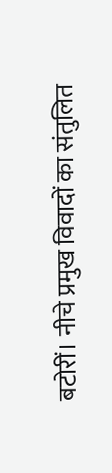बटोरीं। नीचे प्रमुख विवादों का संतुलित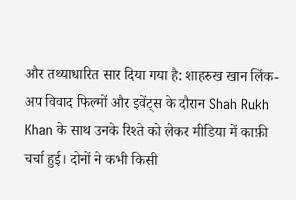और तथ्याधारित सार दिया गया है: शाहरुख खान लिंक-अप विवाद फिल्मों और इवेंट्स के दौरान Shah Rukh Khan के साथ उनके रिश्ते को लेकर मीडिया में काफ़ी चर्चा हुई। दोनों ने कभी किसी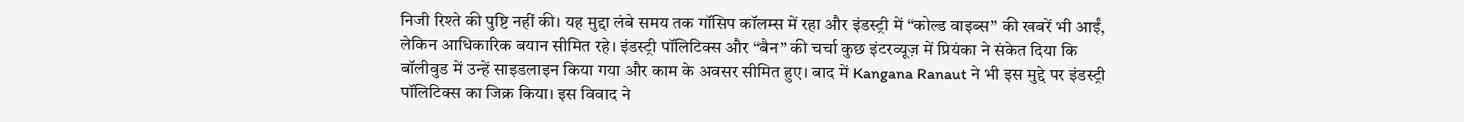निजी रिश्ते की पुष्टि नहीं की। यह मुद्दा लंबे समय तक गॉसिप कॉलम्स में रहा और इंडस्ट्री में “कोल्ड वाइब्स” की खबरें भी आईं, लेकिन आधिकारिक बयान सीमित रहे। इंडस्ट्री पॉलिटिक्स और “बैन” की चर्चा कुछ इंटरव्यूज़ में प्रियंका ने संकेत दिया कि बॉलीवुड में उन्हें साइडलाइन किया गया और काम के अवसर सीमित हुए। बाद में Kangana Ranaut ने भी इस मुद्दे पर इंडस्ट्री पॉलिटिक्स का जिक्र किया। इस विवाद ने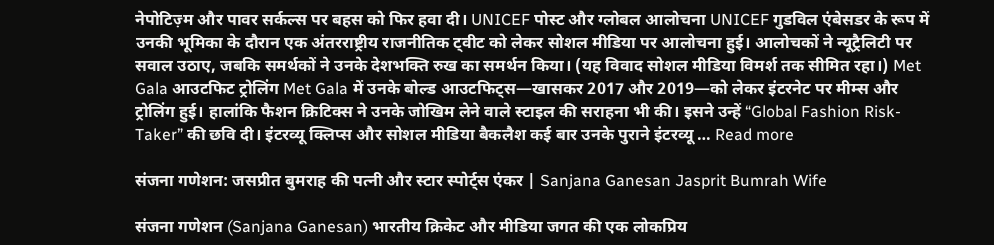नेपोटिज़्म और पावर सर्कल्स पर बहस को फिर हवा दी। UNICEF पोस्ट और ग्लोबल आलोचना UNICEF गुडविल एंबेसडर के रूप में उनकी भूमिका के दौरान एक अंतरराष्ट्रीय राजनीतिक ट्वीट को लेकर सोशल मीडिया पर आलोचना हुई। आलोचकों ने न्यूट्रैलिटी पर सवाल उठाए, जबकि समर्थकों ने उनके देशभक्ति रुख का समर्थन किया। (यह विवाद सोशल मीडिया विमर्श तक सीमित रहा।) Met Gala आउटफिट ट्रोलिंग Met Gala में उनके बोल्ड आउटफिट्स—खासकर 2017 और 2019—को लेकर इंटरनेट पर मीम्स और ट्रोलिंग हुई। हालांकि फैशन क्रिटिक्स ने उनके जोखिम लेने वाले स्टाइल की सराहना भी की। इसने उन्हें “Global Fashion Risk-Taker” की छवि दी। इंटरव्यू क्लिप्स और सोशल मीडिया बैकलैश कई बार उनके पुराने इंटरव्यू … Read more

संजना गणेशन: जसप्रीत बुमराह की पत्नी और स्टार स्पोर्ट्स एंकर | Sanjana Ganesan Jasprit Bumrah Wife

संजना गणेशन (Sanjana Ganesan) भारतीय क्रिकेट और मीडिया जगत की एक लोकप्रिय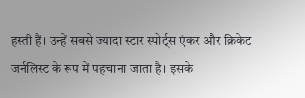हस्ती हैं। उन्हें सबसे ज्यादा स्टार स्पोर्ट्स एंकर और क्रिकेट जर्नलिस्ट के रूप में पहचाना जाता है। इसके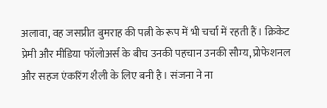अलावा, वह जसप्रीत बुमराह की पत्नी के रूप में भी चर्चा में रहती हैं। क्रिकेट प्रेमी और मीडिया फॉलोअर्स के बीच उनकी पहचान उनकी सौम्य, प्रोफेशनल और सहज एंकरिंग शैली के लिए बनी है। संजना ने ना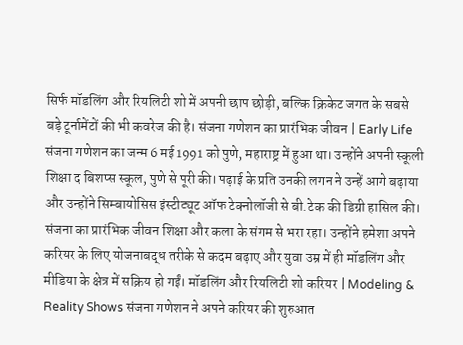सिर्फ मॉडलिंग और रियलिटी शो में अपनी छाप छोड़ी, बल्कि क्रिकेट जगत के सबसे बड़े टूर्नामेंटों की भी कवरेज की है। संजना गणेशन का प्रारंभिक जीवन | Early Life संजना गणेशन का जन्म 6 मई 1991 को पुणे, महाराष्ट्र में हुआ था। उन्होंने अपनी स्कूली शिक्षा द बिशप्स स्कूल, पुणे से पूरी की। पढ़ाई के प्रति उनकी लगन ने उन्हें आगे बढ़ाया और उन्होंने सिम्बायोसिस इंस्टीट्यूट ऑफ टेक्नोलॉजी से बी.टेक की डिग्री हासिल की। संजना का प्रारंभिक जीवन शिक्षा और कला के संगम से भरा रहा। उन्होंने हमेशा अपने करियर के लिए योजनाबद्ध तरीके से कदम बढ़ाए और युवा उम्र में ही मॉडलिंग और मीडिया के क्षेत्र में सक्रिय हो गईं। मॉडलिंग और रियलिटी शो करियर | Modeling & Reality Shows संजना गणेशन ने अपने करियर की शुरुआत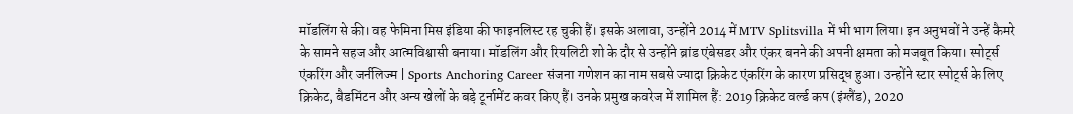मॉडलिंग से की। वह फेमिना मिस इंडिया की फाइनलिस्ट रह चुकी हैं। इसके अलावा, उन्होंने 2014 में MTV Splitsvilla में भी भाग लिया। इन अनुभवों ने उन्हें कैमरे के सामने सहज और आत्मविश्वासी बनाया। मॉडलिंग और रियलिटी शो के दौर से उन्होंने ब्रांड एंबेसडर और एंकर बनने की अपनी क्षमता को मजबूत किया। स्पोर्ट्स एंकरिंग और जर्नलिज्म | Sports Anchoring Career संजना गणेशन का नाम सबसे ज्यादा क्रिकेट एंकरिंग के कारण प्रसिद्ध हुआ। उन्होंने स्टार स्पोर्ट्स के लिए क्रिकेट, बैडमिंटन और अन्य खेलों के बड़े टूर्नामेंट कवर किए हैं। उनके प्रमुख कवरेज में शामिल हैं: 2019 क्रिकेट वर्ल्ड कप (इंग्लैंड), 2020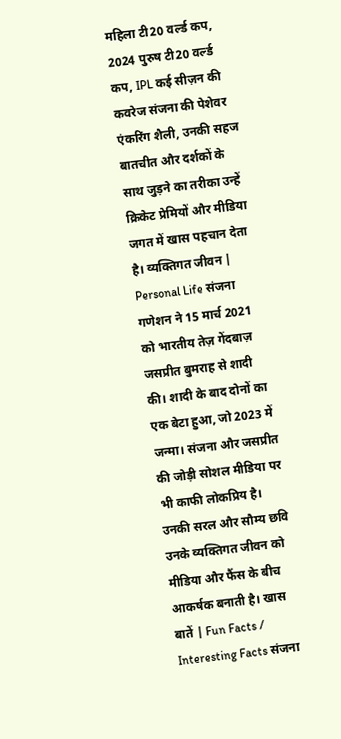महिला टी20 वर्ल्ड कप, 2024 पुरुष टी20 वर्ल्ड कप, IPL कई सीज़न की कवरेज संजना की पेशेवर एंकरिंग शैली, उनकी सहज बातचीत और दर्शकों के साथ जुड़ने का तरीका उन्हें क्रिकेट प्रेमियों और मीडिया जगत में खास पहचान देता है। व्यक्तिगत जीवन | Personal Life संजना गणेशन ने 15 मार्च 2021 को भारतीय तेज़ गेंदबाज़ जसप्रीत बुमराह से शादी की। शादी के बाद दोनों का एक बेटा हुआ, जो 2023 में जन्मा। संजना और जसप्रीत की जोड़ी सोशल मीडिया पर भी काफी लोकप्रिय है। उनकी सरल और सौम्य छवि उनके व्यक्तिगत जीवन को मीडिया और फैंस के बीच आकर्षक बनाती है। खास बातें | Fun Facts / Interesting Facts संजना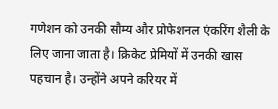गणेशन को उनकी सौम्य और प्रोफेशनल एंकरिंग शैली के लिए जाना जाता है। क्रिकेट प्रेमियों में उनकी खास पहचान है। उन्होंने अपने करियर में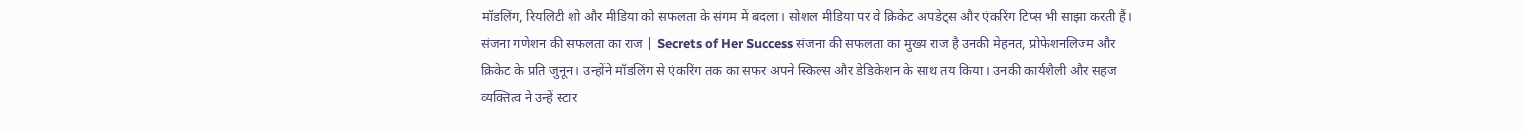मॉडलिंग, रियलिटी शो और मीडिया को सफलता के संगम में बदला। सोशल मीडिया पर वे क्रिकेट अपडेट्स और एंकरिंग टिप्स भी साझा करती हैं। संजना गणेशन की सफलता का राज | Secrets of Her Success संजना की सफलता का मुख्य राज है उनकी मेहनत, प्रोफेशनलिज्म और क्रिकेट के प्रति जुनून। उन्होंने मॉडलिंग से एंकरिंग तक का सफर अपने स्किल्स और डेडिकेशन के साथ तय किया। उनकी कार्यशैली और सहज व्यक्तित्व ने उन्हें स्टार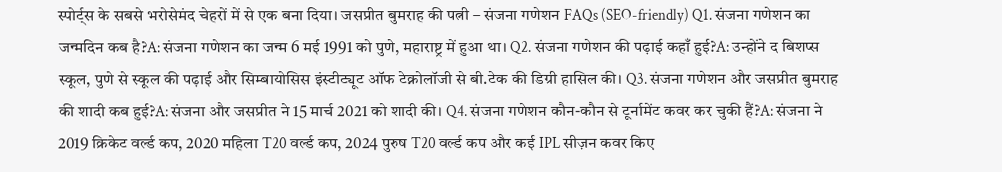स्पोर्ट्स के सबसे भरोसेमंद चेहरों में से एक बना दिया। जसप्रीत बुमराह की पत्नी – संजना गणेशन FAQs (SEO-friendly) Q1. संजना गणेशन का जन्मदिन कब है?A: संजना गणेशन का जन्म 6 मई 1991 को पुणे, महाराष्ट्र में हुआ था। Q2. संजना गणेशन की पढ़ाई कहाँ हुई?A: उन्होंने द बिशप्स स्कूल, पुणे से स्कूल की पढ़ाई और सिम्बायोसिस इंस्टीट्यूट ऑफ टेक्नोलॉजी से बी.टेक की डिग्री हासिल की। Q3. संजना गणेशन और जसप्रीत बुमराह की शादी कब हुई?A: संजना और जसप्रीत ने 15 मार्च 2021 को शादी की। Q4. संजना गणेशन कौन-कौन से टूर्नामेंट कवर कर चुकी हैं?A: संजना ने 2019 क्रिकेट वर्ल्ड कप, 2020 महिला T20 वर्ल्ड कप, 2024 पुरुष T20 वर्ल्ड कप और कई IPL सीज़न कवर किए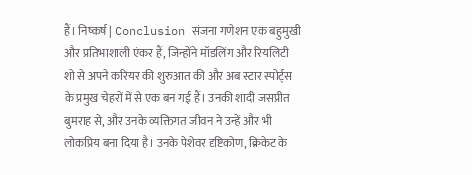हैं। निष्कर्ष | Conclusion संजना गणेशन एक बहुमुखी और प्रतिभाशाली एंकर हैं, जिन्होंने मॉडलिंग और रियलिटी शो से अपने करियर की शुरुआत की और अब स्टार स्पोर्ट्स के प्रमुख चेहरों में से एक बन गई हैं। उनकी शादी जसप्रीत बुमराह से, और उनके व्यक्तिगत जीवन ने उन्हें और भी लोकप्रिय बना दिया है। उनके पेशेवर दृष्टिकोण, क्रिकेट के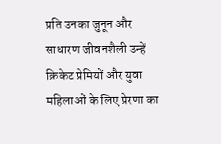प्रति उनका जुनून और साधारण जीवनशैली उन्हें क्रिकेट प्रेमियों और युवा महिलाओं के लिए प्रेरणा का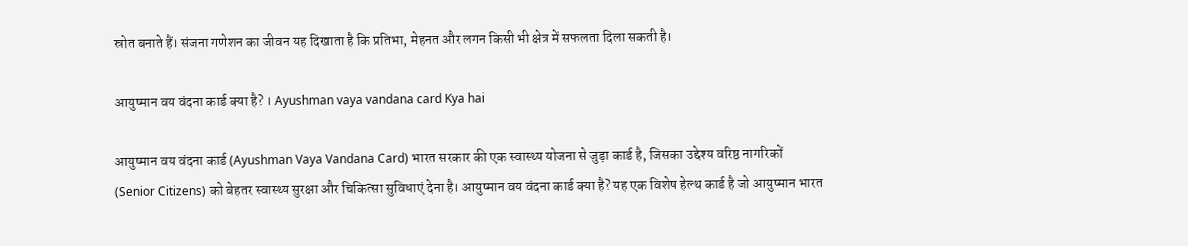स्रोत बनाते हैं। संजना गणेशन का जीवन यह दिखाता है कि प्रतिभा, मेहनत और लगन किसी भी क्षेत्र में सफलता दिला सकती है।

आयुष्मान वय वंदना कार्ड क्या है? । Ayushman vaya vandana card Kya hai

आयुष्मान वय वंदना कार्ड (Ayushman Vaya Vandana Card) भारत सरकार की एक स्वास्थ्य योजना से जुड़ा कार्ड है, जिसका उद्देश्य वरिष्ठ नागरिकों (Senior Citizens) को बेहतर स्वास्थ्य सुरक्षा और चिकित्सा सुविधाएं देना है। आयुष्मान वय वंदना कार्ड क्या है? यह एक विशेष हेल्थ कार्ड है जो आयुष्मान भारत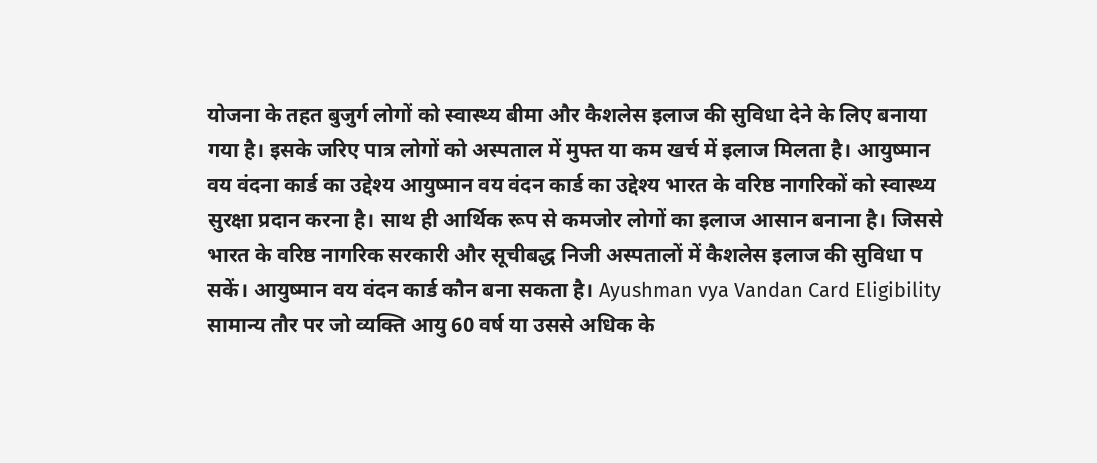योजना के तहत बुजुर्ग लोगों को स्वास्थ्य बीमा और कैशलेस इलाज की सुविधा देने के लिए बनाया गया है। इसके जरिए पात्र लोगों को अस्पताल में मुफ्त या कम खर्च में इलाज मिलता है। आयुष्मान वय वंदना कार्ड का उद्देश्य आयुष्मान वय वंदन कार्ड का उद्देश्य भारत के वरिष्ठ नागरिकों को स्वास्थ्य सुरक्षा प्रदान करना है। साथ ही आर्थिक रूप से कमजोर लोगों का इलाज आसान बनाना है। जिससे भारत के वरिष्ठ नागरिक सरकारी और सूचीबद्ध निजी अस्पतालों में कैशलेस इलाज की सुविधा प सकें। आयुष्मान वय वंदन कार्ड कौन बना सकता है। Ayushman vya Vandan Card Eligibility सामान्य तौर पर जो व्यक्ति आयु 60 वर्ष या उससे अधिक के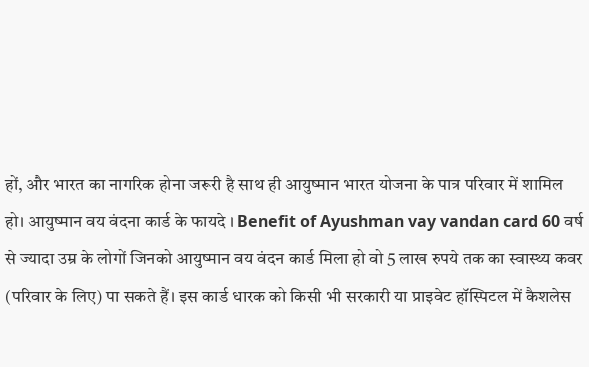हों, और भारत का नागरिक होना जरूरी है साथ ही आयुष्मान भारत योजना के पात्र परिवार में शामिल हो। आयुष्मान वय वंदना कार्ड के फायदे । Benefit of Ayushman vay vandan card 60 वर्ष से ज्यादा उम्र के लोगों जिनको आयुष्मान वय वंदन कार्ड मिला हो वो 5 लाख रुपये तक का स्वास्थ्य कवर (परिवार के लिए) पा सकते हैं। इस कार्ड धारक को किसी भी सरकारी या प्राइवेट हॉस्पिटल में कैशलेस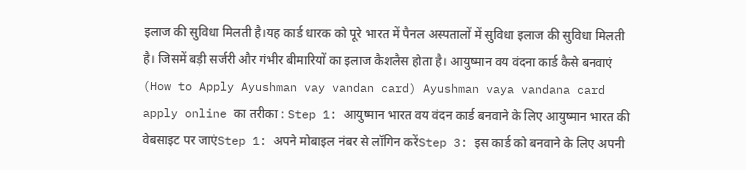इलाज की सुविधा मिलती है।यह कार्ड धारक को पूरे भारत में पैनल अस्पतालों में सुविधा इलाज की सुविधा मिलती है। जिसमें बड़ी सर्जरी और गंभीर बीमारियों का इलाज कैशलैस होता है। आयुष्मान वय वंदना कार्ड कैसे बनवाएं (How to Apply Ayushman vay vandan card) Ayushman vaya vandana card apply online का तरीका : Step 1: आयुष्मान भारत वय वंदन कार्ड बनवाने के लिए आयुष्मान भारत की वेबसाइट पर जाएंStep 1: अपने मोबाइल नंबर से लॉगिन करेंStep 3: इस कार्ड को बनवाने के लिए अपनी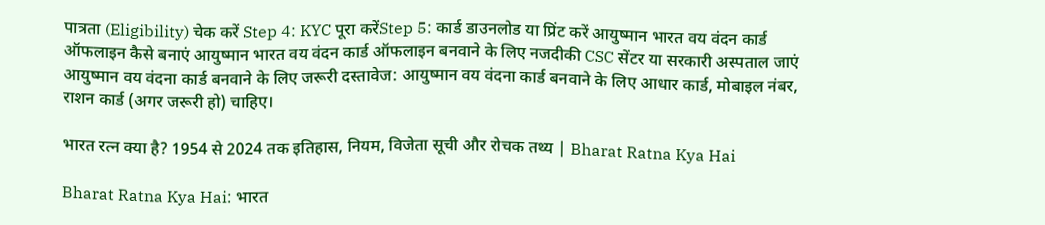पात्रता (Eligibility) चेक करें Step 4: KYC पूरा करेंStep 5: कार्ड डाउनलोड या प्रिंट करें आयुष्मान भारत वय वंदन कार्ड ऑफलाइन कैसे बनाएं आयुष्मान भारत वय वंदन कार्ड ऑफलाइन बनवाने के लिए नजदीकी CSC सेंटर या सरकारी अस्पताल जाएं आयुष्मान वय वंदना कार्ड बनवाने के लिए जरूरी दस्तावेज: आयुष्मान वय वंदना कार्ड बनवाने के लिए आधार कार्ड, मोबाइल नंबर, राशन कार्ड (अगर जरूरी हो) चाहिए।

भारत रत्न क्या है? 1954 से 2024 तक इतिहास, नियम, विजेता सूची और रोचक तथ्य | Bharat Ratna Kya Hai

Bharat Ratna Kya Hai: भारत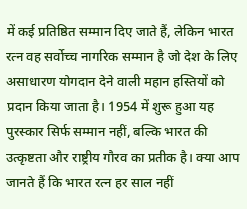में कई प्रतिष्ठित सम्मान दिए जाते हैं, लेकिन भारत रत्न वह सर्वोच्च नागरिक सम्मान है जो देश के लिए असाधारण योगदान देने वाली महान हस्तियों को प्रदान किया जाता है। 1954 में शुरू हुआ यह पुरस्कार सिर्फ सम्मान नहीं, बल्कि भारत की उत्कृष्टता और राष्ट्रीय गौरव का प्रतीक है। क्या आप जानते हैं कि भारत रत्न हर साल नहीं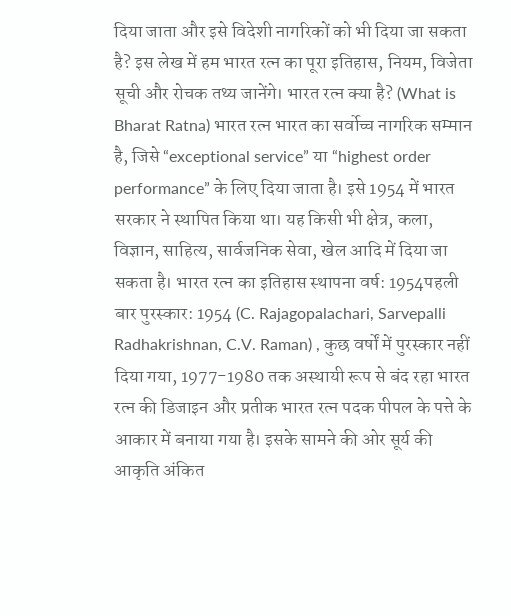दिया जाता और इसे विदेशी नागरिकों को भी दिया जा सकता है? इस लेख में हम भारत रत्न का पूरा इतिहास, नियम, विजेता सूची और रोचक तथ्य जानेंगे। भारत रत्न क्या है? (What is Bharat Ratna) भारत रत्न भारत का सर्वोच्च नागरिक सम्मान है, जिसे “exceptional service” या “highest order performance” के लिए दिया जाता है। इसे 1954 में भारत सरकार ने स्थापित किया था। यह किसी भी क्षेत्र, कला, विज्ञान, साहित्य, सार्वजनिक सेवा, खेल आदि में दिया जा सकता है। भारत रत्न का इतिहास स्थापना वर्ष: 1954पहली बार पुरस्कार: 1954 (C. Rajagopalachari, Sarvepalli Radhakrishnan, C.V. Raman) , कुछ वर्षों में पुरस्कार नहीं दिया गया, 1977-1980 तक अस्थायी रूप से बंद रहा भारत रत्न की डिजाइन और प्रतीक भारत रत्न पदक पीपल के पत्ते के आकार में बनाया गया है। इसके सामने की ओर सूर्य की आकृति अंकित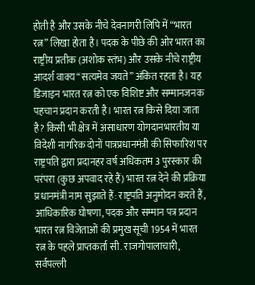होती है और उसके नीचे देवनागरी लिपि में “भारत रत्न” लिखा होता है। पदक के पीछे की ओर भारत का राष्ट्रीय प्रतीक (अशोक स्तंभ) और उसके नीचे राष्ट्रीय आदर्श वाक्य “सत्यमेव जयते” अंकित रहता है। यह डिजाइन भारत रत्न को एक विशिष्ट और सम्मानजनक पहचान प्रदान करती है। भारत रत्न किसे दिया जाता है? किसी भी क्षेत्र में असाधारण योगदानभारतीय या विदेशी नागरिक दोनों पात्रप्रधानमंत्री की सिफारिश पर राष्ट्रपति द्वारा प्रदानहर वर्ष अधिकतम 3 पुरस्कार की परंपरा (कुछ अपवाद रहे हैं) भारत रत्न देने की प्रक्रिया प्रधानमंत्री नाम सुझाते हैं: राष्ट्रपति अनुमोदन करते हैं, आधिकारिक घोषणा, पदक और सम्मान पत्र प्रदान भारत रत्न विजेताओं की प्रमुख सूची 1954 में भारत रत्न के पहले प्राप्तकर्ता सी. राजगोपालाचारी, सर्वपल्ली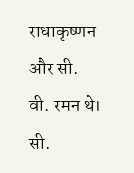राधाकृष्णन और सी. वी. रमन थे। सी.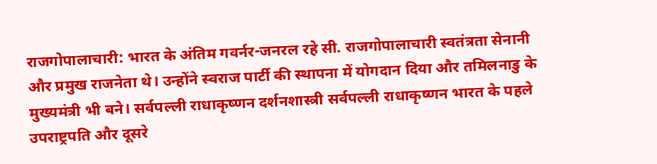राजगोपालाचारी: भारत के अंतिम गवर्नर-जनरल रहे सी. राजगोपालाचारी स्वतंत्रता सेनानी और प्रमुख राजनेता थे। उन्होंने स्वराज पार्टी की स्थापना में योगदान दिया और तमिलनाडु के मुख्यमंत्री भी बने। सर्वपल्ली राधाकृष्णन दर्शनशास्त्री सर्वपल्ली राधाकृष्णन भारत के पहले उपराष्ट्रपति और दूसरे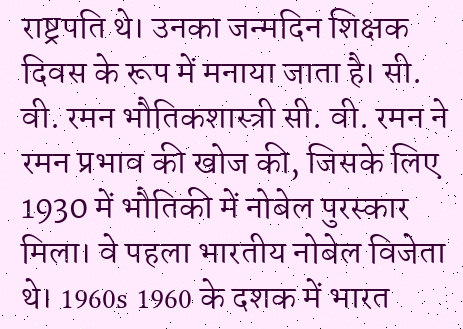राष्ट्रपति थे। उनका जन्मदिन शिक्षक दिवस के रूप में मनाया जाता है। सी. वी. रमन भौतिकशास्त्री सी. वी. रमन ने रमन प्रभाव की खोज की, जिसके लिए 1930 में भौतिकी में नोबेल पुरस्कार मिला। वे पहला भारतीय नोबेल विजेता थे। 1960s 1960 के दशक में भारत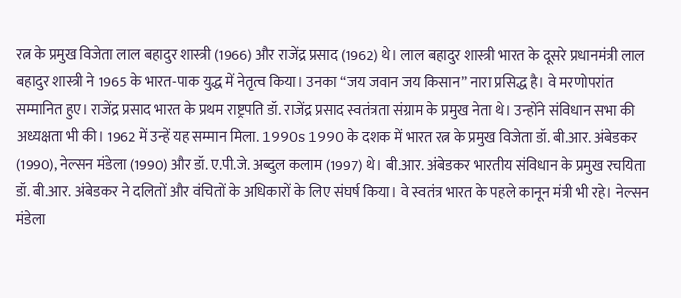रत्न के प्रमुख विजेता लाल बहादुर शास्त्री (1966) और राजेंद्र प्रसाद (1962) थे। लाल बहादुर शास्त्री भारत के दूसरे प्रधानमंत्री लाल बहादुर शास्त्री ने 1965 के भारत-पाक युद्ध में नेतृत्व किया। उनका “जय जवान जय किसान” नारा प्रसिद्ध है। वे मरणोपरांत सम्मानित हुए। राजेंद्र प्रसाद भारत के प्रथम राष्ट्रपति डॉ. राजेंद्र प्रसाद स्वतंत्रता संग्राम के प्रमुख नेता थे। उन्होंने संविधान सभा की अध्यक्षता भी की। 1962 में उन्हें यह सम्मान मिला. 1990s 1990 के दशक में भारत रत्न के प्रमुख विजेता डॉ. बी.आर. अंबेडकर (1990), नेल्सन मंडेला (1990) और डॉ. ए.पी.जे. अब्दुल कलाम (1997) थे। बी.आर. अंबेडकर भारतीय संविधान के प्रमुख रचयिता डॉ. बी.आर. अंबेडकर ने दलितों और वंचितों के अधिकारों के लिए संघर्ष किया। वे स्वतंत्र भारत के पहले कानून मंत्री भी रहे। नेल्सन मंडेला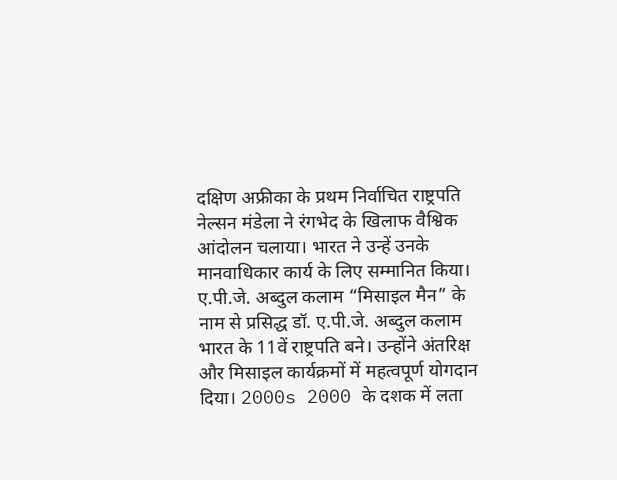दक्षिण अफ्रीका के प्रथम निर्वाचित राष्ट्रपति नेल्सन मंडेला ने रंगभेद के खिलाफ वैश्विक आंदोलन चलाया। भारत ने उन्हें उनके मानवाधिकार कार्य के लिए सम्मानित किया। ए.पी.जे. अब्दुल कलाम “मिसाइल मैन” के नाम से प्रसिद्ध डॉ. ए.पी.जे. अब्दुल कलाम भारत के 11वें राष्ट्रपति बने। उन्होंने अंतरिक्ष और मिसाइल कार्यक्रमों में महत्वपूर्ण योगदान दिया। 2000s 2000 के दशक में लता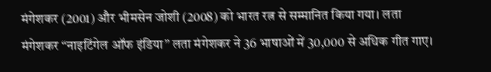मंगेशकर (2001) और भीमसेन जोशी (2008) को भारत रत्न से सम्मानित किया गया। लता मंगेशकर “नाइटिंगेल ऑफ इंडिया” लता मंगेशकर ने 36 भाषाओं में 30,000 से अधिक गीत गाए।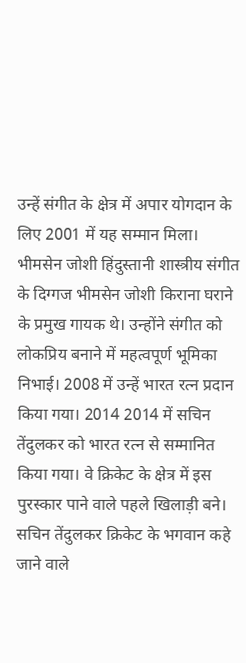उन्हें संगीत के क्षेत्र में अपार योगदान के लिए 2001 में यह सम्मान मिला। भीमसेन जोशी हिंदुस्तानी शास्त्रीय संगीत के दिग्गज भीमसेन जोशी किराना घराने के प्रमुख गायक थे। उन्होंने संगीत को लोकप्रिय बनाने में महत्वपूर्ण भूमिका निभाई। 2008 में उन्हें भारत रत्न प्रदान किया गया। 2014 2014 में सचिन तेंदुलकर को भारत रत्न से सम्मानित किया गया। वे क्रिकेट के क्षेत्र में इस पुरस्कार पाने वाले पहले खिलाड़ी बने। सचिन तेंदुलकर क्रिकेट के भगवान कहे जाने वाले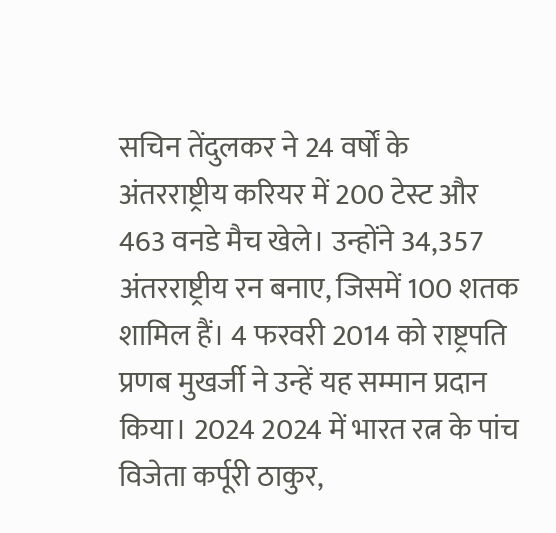सचिन तेंदुलकर ने 24 वर्षों के अंतरराष्ट्रीय करियर में 200 टेस्ट और 463 वनडे मैच खेले। उन्होंने 34,357 अंतरराष्ट्रीय रन बनाए, जिसमें 100 शतक शामिल हैं। 4 फरवरी 2014 को राष्ट्रपति प्रणब मुखर्जी ने उन्हें यह सम्मान प्रदान किया। 2024 2024 में भारत रत्न के पांच विजेता कर्पूरी ठाकुर,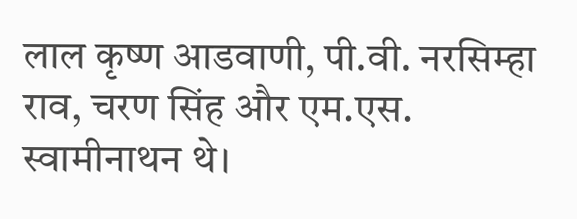लाल कृष्ण आडवाणी, पी.वी. नरसिम्हा राव, चरण सिंह और एम.एस. स्वामीनाथन थे।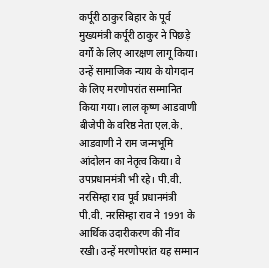कर्पूरी ठाकुर बिहार के पूर्व मुख्यमंत्री कर्पूरी ठाकुर ने पिछड़े वर्गों के लिए आरक्षण लागू किया। उन्हें सामाजिक न्याय के योगदान के लिए मरणोपरांत सम्मानित किया गया। लाल कृष्ण आडवाणी बीजेपी के वरिष्ठ नेता एल.के. आडवाणी ने राम जन्मभूमि आंदोलन का नेतृत्व किया। वे उपप्रधानमंत्री भी रहे। पी.वी. नरसिम्हा राव पूर्व प्रधानमंत्री पी.वी. नरसिम्हा राव ने 1991 के आर्थिक उदारीकरण की नींव रखी। उन्हें मरणोपरांत यह सम्मान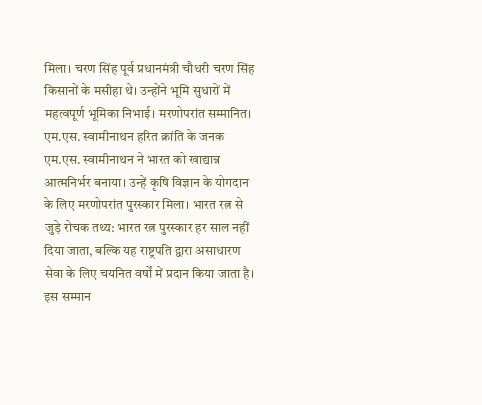मिला। चरण सिंह पूर्व प्रधानमंत्री चौधरी चरण सिंह किसानों के मसीहा थे। उन्होंने भूमि सुधारों में महत्वपूर्ण भूमिका निभाई। मरणोपरांत सम्मानित। एम.एस. स्वामीनाथन हरित क्रांति के जनक एम.एस. स्वामीनाथन ने भारत को खाद्यान्न आत्मनिर्भर बनाया। उन्हें कृषि विज्ञान के योगदान के लिए मरणोपरांत पुरस्कार मिला। भारत रत्न से जुड़े रोचक तथ्य: भारत रत्न पुरस्कार हर साल नहीं दिया जाता, बल्कि यह राष्ट्रपति द्वारा असाधारण सेवा के लिए चयनित वर्षों में प्रदान किया जाता है। इस सम्मान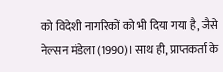को विदेशी नागरिकों को भी दिया गया है, जैसे नेल्सन मंडेला (1990)। साथ ही, प्राप्तकर्ता के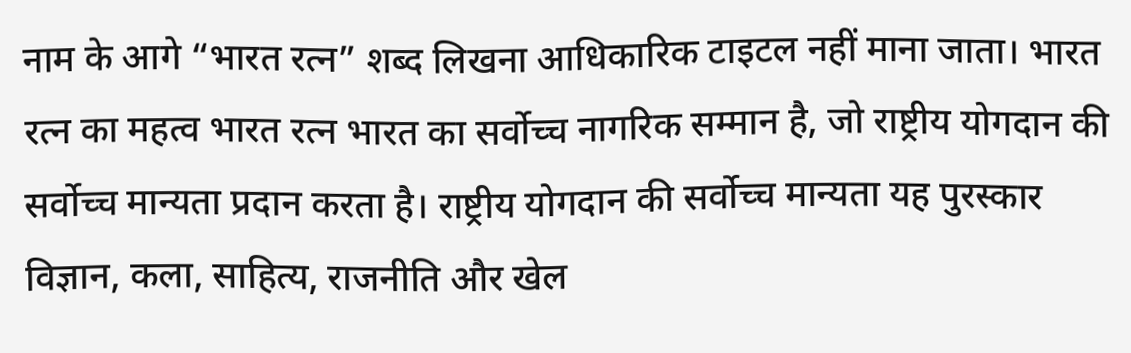नाम के आगे “भारत रत्न” शब्द लिखना आधिकारिक टाइटल नहीं माना जाता। भारत रत्न का महत्व भारत रत्न भारत का सर्वोच्च नागरिक सम्मान है, जो राष्ट्रीय योगदान की सर्वोच्च मान्यता प्रदान करता है। राष्ट्रीय योगदान की सर्वोच्च मान्यता यह पुरस्कार विज्ञान, कला, साहित्य, राजनीति और खेल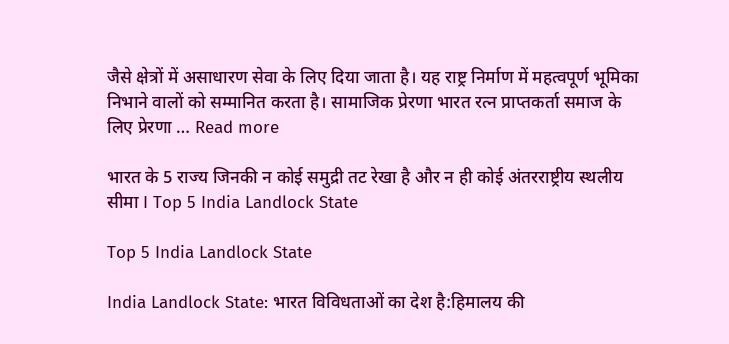जैसे क्षेत्रों में असाधारण सेवा के लिए दिया जाता है। यह राष्ट्र निर्माण में महत्वपूर्ण भूमिका निभाने वालों को सम्मानित करता है। सामाजिक प्रेरणा भारत रत्न प्राप्तकर्ता समाज के लिए प्रेरणा … Read more

भारत के 5 राज्य जिनकी न कोई समुद्री तट रेखा है और न ही कोई अंतरराष्ट्रीय स्थलीय सीमा I Top 5 India Landlock State

Top 5 India Landlock State

India Landlock State: भारत विविधताओं का देश है:हिमालय की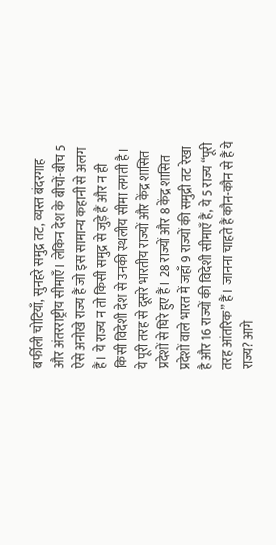बर्फीली चोटियाँ, सुनहरे समुद्र तट, व्यस्त बंदरगाह और अंतरराष्ट्रीय सीमाएँ। लेकिन देश के बीचों-बीच 5 ऐसे अनोखे राज्य हैं जो इस सामान्य कहानी से अलग हैं। ये राज्य न तो किसी समुद्र से जुड़े हैं और न ही किसी विदेशी देश से उनकी स्थलीय सीमा लगती है। ये पूरी तरह से दूसरे भारतीय राज्यों और केंद्र शासित प्रदेशों से घिरे हुए हैं। 28 राज्यों और 8 केंद्र शासित प्रदेशों वाले भारत में जहाँ 9 राज्यों की समुद्री तट रेखा है और 16 राज्यों की विदेशी सीमाएँ हैं, ये 5 राज्य “पूरी तरह आंतरिक” हैं। जानना चाहते हैं कौन-कौन से हैं ये राज्य? आगे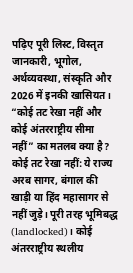पढ़िए पूरी लिस्ट, विस्तृत जानकारी, भूगोल, अर्थव्यवस्था, संस्कृति और 2026 में इनकी खासियत। “कोई तट रेखा नहीं और कोई अंतरराष्ट्रीय सीमा नहीं” का मतलब क्या है? कोई तट रेखा नहीं: ये राज्य अरब सागर, बंगाल की खाड़ी या हिंद महासागर से नहीं जुड़े। पूरी तरह भूमिबद्ध (landlocked)। कोई अंतरराष्ट्रीय स्थलीय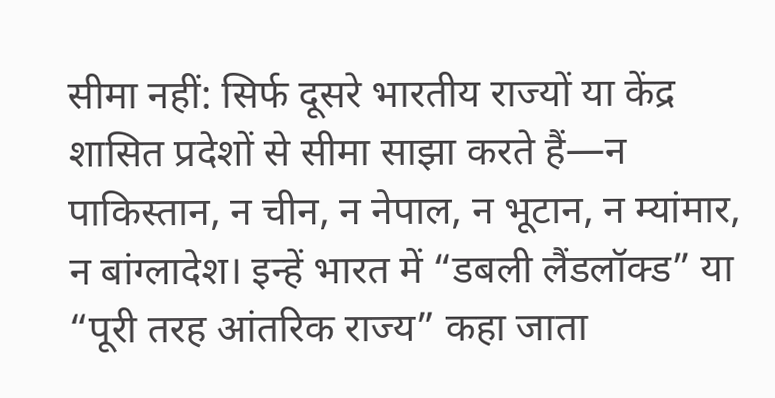सीमा नहीं: सिर्फ दूसरे भारतीय राज्यों या केंद्र शासित प्रदेशों से सीमा साझा करते हैं—न पाकिस्तान, न चीन, न नेपाल, न भूटान, न म्यांमार, न बांग्लादेश। इन्हें भारत में “डबली लैंडलॉक्ड” या “पूरी तरह आंतरिक राज्य” कहा जाता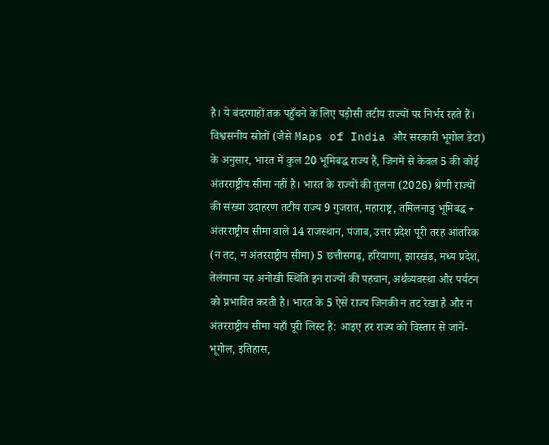है। ये बंदरगाहों तक पहुँचने के लिए पड़ोसी तटीय राज्यों पर निर्भर रहते हैं। विश्वसनीय स्रोतों (जैसे Maps of India और सरकारी भूगोल डेटा) के अनुसार, भारत में कुल 20 भूमिबद्ध राज्य हैं, जिनमें से केवल 5 की कोई अंतरराष्ट्रीय सीमा नहीं है। भारत के राज्यों की तुलना (2026) श्रेणी राज्यों की संख्या उदाहरण तटीय राज्य 9 गुजरात, महाराष्ट्र, तमिलनाडु भूमिबद्ध + अंतरराष्ट्रीय सीमा वाले 14 राजस्थान, पंजाब, उत्तर प्रदेश पूरी तरह आंतरिक (न तट, न अंतरराष्ट्रीय सीमा) 5 छत्तीसगढ़, हरियाणा, झारखंड, मध्य प्रदेश, तेलंगाना यह अनोखी स्थिति इन राज्यों की पहचान, अर्थव्यवस्था और पर्यटन को प्रभावित करती है। भारत के 5 ऐसे राज्य जिनकी न तट रेखा है और न अंतरराष्ट्रीय सीमा यहाँ पूरी लिस्ट है: आइए हर राज्य को विस्तार से जानें-भूगोल, इतिहास,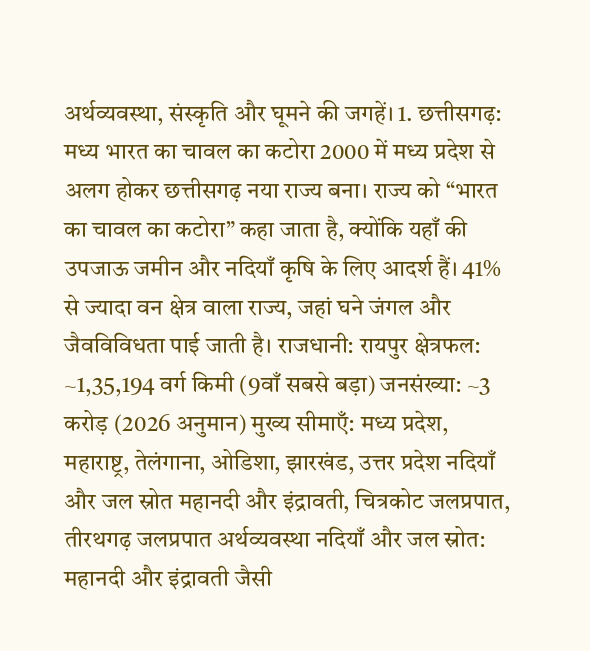अर्थव्यवस्था, संस्कृति और घूमने की जगहें। 1. छत्तीसगढ़: मध्य भारत का चावल का कटोरा 2000 में मध्य प्रदेश से अलग होकर छत्तीसगढ़ नया राज्य बना। राज्य को “भारत का चावल का कटोरा” कहा जाता है, क्योंकि यहाँ की उपजाऊ जमीन और नदियाँ कृषि के लिए आदर्श हैं। 41% से ज्यादा वन क्षेत्र वाला राज्य, जहां घने जंगल और जैवविविधता पाई जाती है। राजधानी: रायपुर क्षेत्रफल: ~1,35,194 वर्ग किमी (9वाँ सबसे बड़ा) जनसंख्या: ~3 करोड़ (2026 अनुमान) मुख्य सीमाएँ: मध्य प्रदेश, महाराष्ट्र, तेलंगाना, ओडिशा, झारखंड, उत्तर प्रदेश नदियाँ और जल स्रोत महानदी और इंद्रावती, चित्रकोट जलप्रपात, तीरथगढ़ जलप्रपात अर्थव्यवस्था नदियाँ और जल स्रोत: महानदी और इंद्रावती जैसी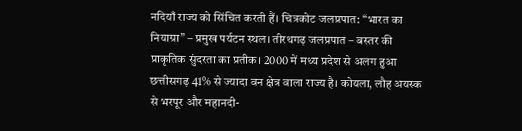नदियाँ राज्य को सिंचित करती हैं। चित्रकोट जलप्रपात: “भारत का नियाग्रा” – प्रमुख पर्यटन स्थल। तीरथगढ़ जलप्रपात – बस्तर की प्राकृतिक सुंदरता का प्रतीक। 2000 में मध्य प्रदेश से अलग हुआ छत्तीसगढ़ 41% से ज्यादा वन क्षेत्र वाला राज्य है। कोयला, लौह अयस्क से भरपूर और महानदी-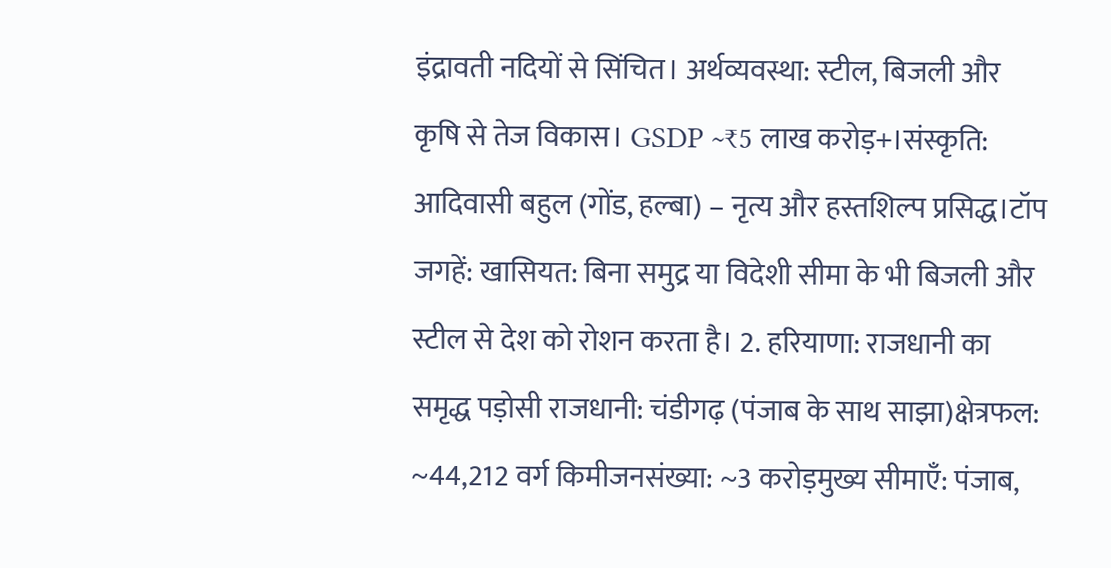इंद्रावती नदियों से सिंचित। अर्थव्यवस्था: स्टील, बिजली और कृषि से तेज विकास। GSDP ~₹5 लाख करोड़+।संस्कृति: आदिवासी बहुल (गोंड, हल्बा) – नृत्य और हस्तशिल्प प्रसिद्ध।टॉप जगहें: खासियत: बिना समुद्र या विदेशी सीमा के भी बिजली और स्टील से देश को रोशन करता है। 2. हरियाणा: राजधानी का समृद्ध पड़ोसी राजधानी: चंडीगढ़ (पंजाब के साथ साझा)क्षेत्रफल: ~44,212 वर्ग किमीजनसंख्या: ~3 करोड़मुख्य सीमाएँ: पंजाब,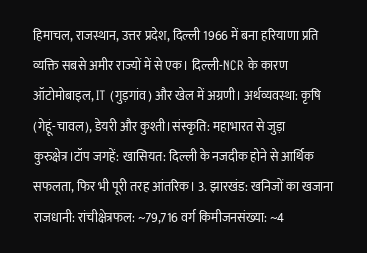हिमाचल, राजस्थान, उत्तर प्रदेश, दिल्ली 1966 में बना हरियाणा प्रति व्यक्ति सबसे अमीर राज्यों में से एक। दिल्ली-NCR के कारण ऑटोमोबाइल, IT (गुड़गांव) और खेल में अग्रणी। अर्थव्यवस्था: कृषि (गेहूं-चावल), डेयरी और कुश्ती।संस्कृति: महाभारत से जुड़ा कुरुक्षेत्र।टॉप जगहें: खासियत: दिल्ली के नजदीक होने से आर्थिक सफलता, फिर भी पूरी तरह आंतरिक। 3. झारखंड: खनिजों का खजाना राजधानी: रांचीक्षेत्रफल: ~79,716 वर्ग किमीजनसंख्या: ~4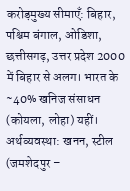करोड़मुख्य सीमाएँ: बिहार, पश्चिम बंगाल, ओडिशा, छत्तीसगढ़, उत्तर प्रदेश 2000 में बिहार से अलग। भारत के ~40% खनिज संसाधन (कोयला, लोहा) यहीं। अर्थव्यवस्था: खनन, स्टील (जमशेदपुर –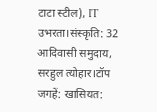टाटा स्टील), IT उभरता।संस्कृति: 32 आदिवासी समुदाय, सरहुल त्योहार।टॉप जगहें: खासियत: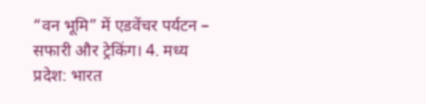“वन भूमि” में एडवेंचर पर्यटन – सफारी और ट्रेकिंग। 4. मध्य प्रदेश: भारत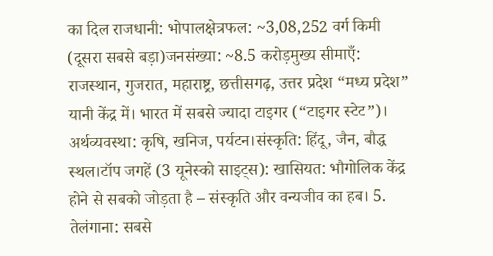का दिल राजधानी: भोपालक्षेत्रफल: ~3,08,252 वर्ग किमी (दूसरा सबसे बड़ा)जनसंख्या: ~8.5 करोड़मुख्य सीमाएँ: राजस्थान, गुजरात, महाराष्ट्र, छत्तीसगढ़, उत्तर प्रदेश “मध्य प्रदेश” यानी केंद्र में। भारत में सबसे ज्यादा टाइगर (“टाइगर स्टेट”)। अर्थव्यवस्था: कृषि, खनिज, पर्यटन।संस्कृति: हिंदू, जैन, बौद्ध स्थल।टॉप जगहें (3 यूनेस्को साइट्स): खासियत: भौगोलिक केंद्र होने से सबको जोड़ता है – संस्कृति और वन्यजीव का हब। 5. तेलंगाना: सबसे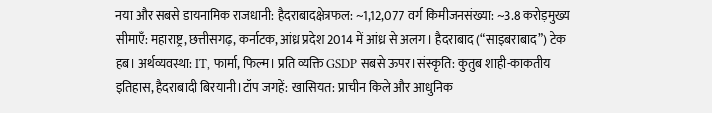नया और सबसे डायनामिक राजधानी: हैदराबादक्षेत्रफल: ~1,12,077 वर्ग किमीजनसंख्या: ~3.8 करोड़मुख्य सीमाएँ: महाराष्ट्र, छत्तीसगढ़, कर्नाटक, आंध्र प्रदेश 2014 में आंध्र से अलग। हैदराबाद (“साइबराबाद”) टेक हब। अर्थव्यवस्था: IT, फार्मा, फिल्म। प्रति व्यक्ति GSDP सबसे ऊपर।संस्कृति: कुतुब शाही-काकतीय इतिहास, हैदराबादी बिरयानी।टॉप जगहें: खासियत: प्राचीन किले और आधुनिक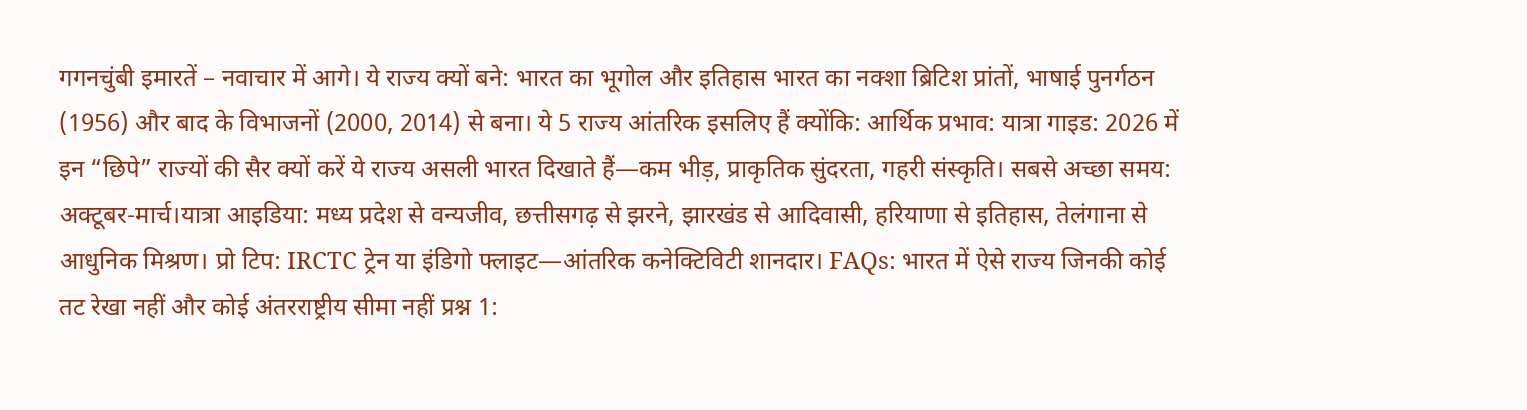गगनचुंबी इमारतें – नवाचार में आगे। ये राज्य क्यों बने: भारत का भूगोल और इतिहास भारत का नक्शा ब्रिटिश प्रांतों, भाषाई पुनर्गठन (1956) और बाद के विभाजनों (2000, 2014) से बना। ये 5 राज्य आंतरिक इसलिए हैं क्योंकि: आर्थिक प्रभाव: यात्रा गाइड: 2026 में इन “छिपे” राज्यों की सैर क्यों करें ये राज्य असली भारत दिखाते हैं—कम भीड़, प्राकृतिक सुंदरता, गहरी संस्कृति। सबसे अच्छा समय: अक्टूबर-मार्च।यात्रा आइडिया: मध्य प्रदेश से वन्यजीव, छत्तीसगढ़ से झरने, झारखंड से आदिवासी, हरियाणा से इतिहास, तेलंगाना से आधुनिक मिश्रण। प्रो टिप: IRCTC ट्रेन या इंडिगो फ्लाइट—आंतरिक कनेक्टिविटी शानदार। FAQs: भारत में ऐसे राज्य जिनकी कोई तट रेखा नहीं और कोई अंतरराष्ट्रीय सीमा नहीं प्रश्न 1: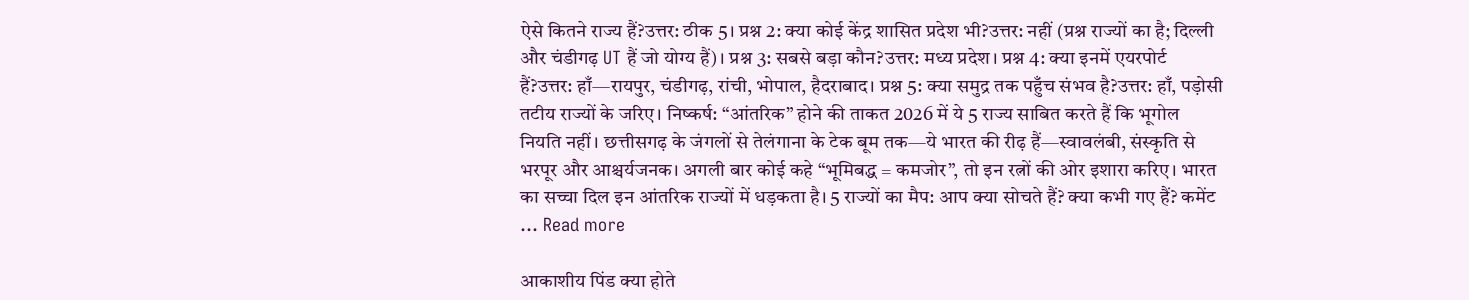ऐसे कितने राज्य हैं?उत्तर: ठीक 5। प्रश्न 2: क्या कोई केंद्र शासित प्रदेश भी?उत्तर: नहीं (प्रश्न राज्यों का है; दिल्ली और चंडीगढ़ UT हैं जो योग्य हैं)। प्रश्न 3: सबसे बड़ा कौन?उत्तर: मध्य प्रदेश। प्रश्न 4: क्या इनमें एयरपोर्ट हैं?उत्तर: हाँ—रायपुर, चंडीगढ़, रांची, भोपाल, हैदराबाद। प्रश्न 5: क्या समुद्र तक पहुँच संभव है?उत्तर: हाँ, पड़ोसी तटीय राज्यों के जरिए। निष्कर्ष: “आंतरिक” होने की ताकत 2026 में ये 5 राज्य साबित करते हैं कि भूगोल नियति नहीं। छत्तीसगढ़ के जंगलों से तेलंगाना के टेक बूम तक—ये भारत की रीढ़ हैं—स्वावलंबी, संस्कृति से भरपूर और आश्चर्यजनक। अगली बार कोई कहे “भूमिबद्ध = कमजोर”, तो इन रत्नों की ओर इशारा करिए। भारत का सच्चा दिल इन आंतरिक राज्यों में धड़कता है। 5 राज्यों का मैप: आप क्या सोचते हैं? क्या कभी गए हैं? कमेंट … Read more

आकाशीय पिंड क्या होते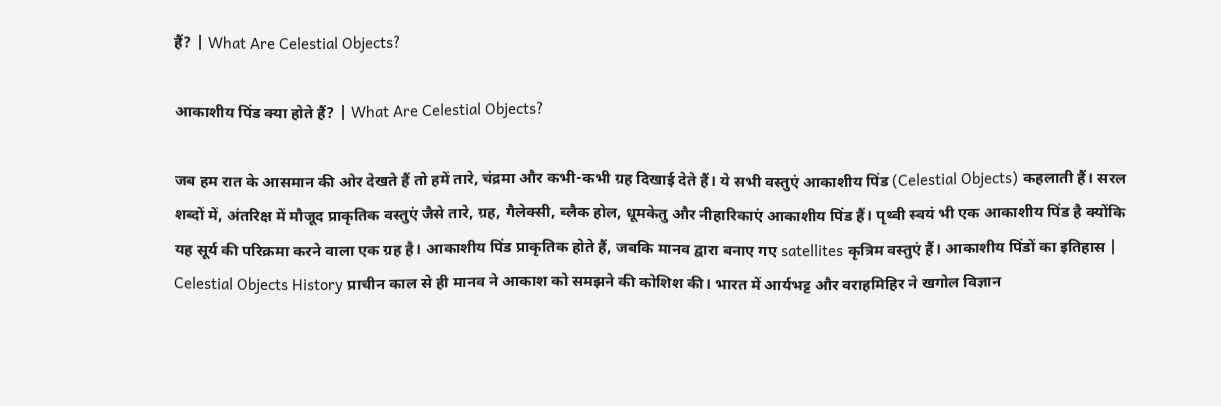हैं? | What Are Celestial Objects?

आकाशीय पिंड क्या होते हैं? | What Are Celestial Objects?

जब हम रात के आसमान की ओर देखते हैं तो हमें तारे, चंद्रमा और कभी-कभी ग्रह दिखाई देते हैं। ये सभी वस्तुएं आकाशीय पिंड (Celestial Objects) कहलाती हैं। सरल शब्दों में, अंतरिक्ष में मौजूद प्राकृतिक वस्तुएं जैसे तारे, ग्रह, गैलेक्सी, ब्लैक होल, धूमकेतु और नीहारिकाएं आकाशीय पिंड हैं। पृथ्वी स्वयं भी एक आकाशीय पिंड है क्योंकि यह सूर्य की परिक्रमा करने वाला एक ग्रह है। आकाशीय पिंड प्राकृतिक होते हैं, जबकि मानव द्वारा बनाए गए satellites कृत्रिम वस्तुएं हैं। आकाशीय पिंडों का इतिहास | Celestial Objects History प्राचीन काल से ही मानव ने आकाश को समझने की कोशिश की। भारत में आर्यभट्ट और वराहमिहिर ने खगोल विज्ञान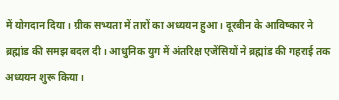में योगदान दिया। ग्रीक सभ्यता में तारों का अध्ययन हुआ। दूरबीन के आविष्कार ने ब्रह्मांड की समझ बदल दी। आधुनिक युग में अंतरिक्ष एजेंसियों ने ब्रह्मांड की गहराई तक अध्ययन शुरू किया।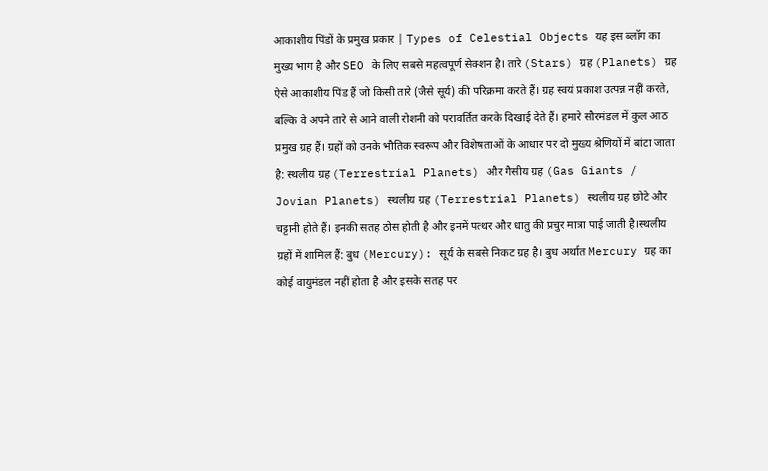आकाशीय पिंडों के प्रमुख प्रकार | Types of Celestial Objects यह इस ब्लॉग का मुख्य भाग है और SEO के लिए सबसे महत्वपूर्ण सेक्शन है। तारे (Stars) ग्रह (Planets) ग्रह ऐसे आकाशीय पिंड हैं जो किसी तारे (जैसे सूर्य) की परिक्रमा करते हैं। ग्रह स्वयं प्रकाश उत्पन्न नहीं करते, बल्कि वे अपने तारे से आने वाली रोशनी को परावर्तित करके दिखाई देते हैं। हमारे सौरमंडल में कुल आठ प्रमुख ग्रह हैं। ग्रहों को उनके भौतिक स्वरूप और विशेषताओं के आधार पर दो मुख्य श्रेणियों में बांटा जाता है: स्थलीय ग्रह (Terrestrial Planets) और गैसीय ग्रह (Gas Giants / Jovian Planets) स्थलीय ग्रह (Terrestrial Planets) स्थलीय ग्रह छोटे और चट्टानी होते हैं। इनकी सतह ठोस होती है और इनमें पत्थर और धातु की प्रचुर मात्रा पाई जाती है।स्थलीय ग्रहों में शामिल हैं: बुध (Mercury): सूर्य के सबसे निकट ग्रह है। बुध अर्थात Mercury ग्रह का कोई वायुमंडल नहीं होता है और इसके सतह पर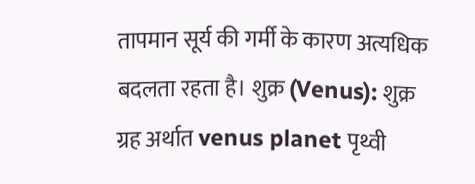तापमान सूर्य की गर्मी के कारण अत्यधिक बदलता रहता है। शुक्र (Venus): शुक्र ग्रह अर्थात venus planet पृथ्वी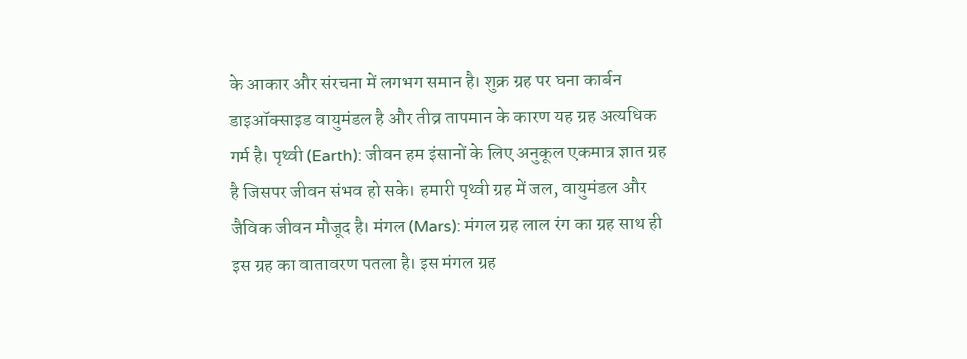के आकार और संरचना में लगभग समान है। शुक्र ग्रह पर घना कार्बन डाइऑक्साइड वायुमंडल है और तीव्र तापमान के कारण यह ग्रह अत्यधिक गर्म है। पृथ्वी (Earth): जीवन हम इंसानों के लिए अनुकूल एकमात्र ज्ञात ग्रह है जिसपर जीवन संभव हो सके। हमारी पृथ्वी ग्रह में जल, वायुमंडल और जैविक जीवन मौजूद है। मंगल (Mars): मंगल ग्रह लाल रंग का ग्रह साथ ही इस ग्रह का वातावरण पतला है। इस मंगल ग्रह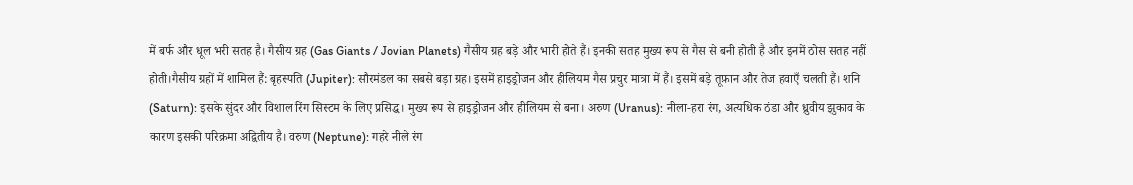में बर्फ और धूल भरी सतह है। गैसीय ग्रह (Gas Giants / Jovian Planets) गैसीय ग्रह बड़े और भारी होते हैं। इनकी सतह मुख्य रूप से गैस से बनी होती है और इनमें ठोस सतह नहीं होती।गैसीय ग्रहों में शामिल हैं: बृहस्पति (Jupiter): सौरमंडल का सबसे बड़ा ग्रह। इसमें हाइड्रोजन और हीलियम गैस प्रचुर मात्रा में हैं। इसमें बड़े तूफ़ान और तेज हवाएँ चलती हैं। शनि (Saturn): इसके सुंदर और विशाल रिंग सिस्टम के लिए प्रसिद्ध। मुख्य रूप से हाइड्रोजन और हीलियम से बना। अरुण (Uranus): नीला-हरा रंग, अत्यधिक ठंडा और ध्रुवीय झुकाव के कारण इसकी परिक्रमा अद्वितीय है। वरुण (Neptune): गहरे नीले रंग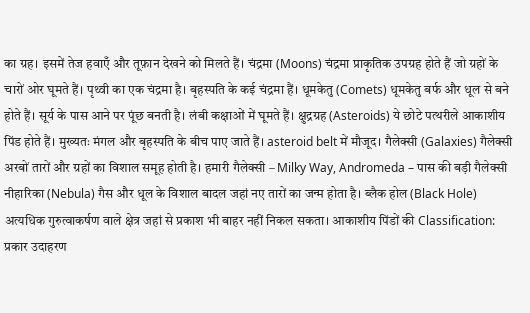का ग्रह। इसमें तेज हवाएँ और तूफ़ान देखने को मिलते हैं। चंद्रमा (Moons) चंद्रमा प्राकृतिक उपग्रह होते हैं जो ग्रहों के चारों ओर घूमते हैं। पृथ्वी का एक चंद्रमा है। बृहस्पति के कई चंद्रमा हैं। धूमकेतु (Comets) धूमकेतु बर्फ और धूल से बने होते हैं। सूर्य के पास आने पर पूंछ बनती है। लंबी कक्षाओं में घूमते हैं। क्षुद्रग्रह (Asteroids) ये छोटे पत्थरीले आकाशीय पिंड होते हैं। मुख्यतः मंगल और बृहस्पति के बीच पाए जाते हैं। asteroid belt में मौजूद। गैलेक्सी (Galaxies) गैलेक्सी अरबों तारों और ग्रहों का विशाल समूह होती है। हमारी गैलेक्सी – Milky Way, Andromeda – पास की बड़ी गैलेक्सी नीहारिका (Nebula) गैस और धूल के विशाल बादल जहां नए तारों का जन्म होता है। ब्लैक होल (Black Hole) अत्यधिक गुरुत्वाकर्षण वाले क्षेत्र जहां से प्रकाश भी बाहर नहीं निकल सकता। आकाशीय पिंडों की Classification: प्रकार उदाहरण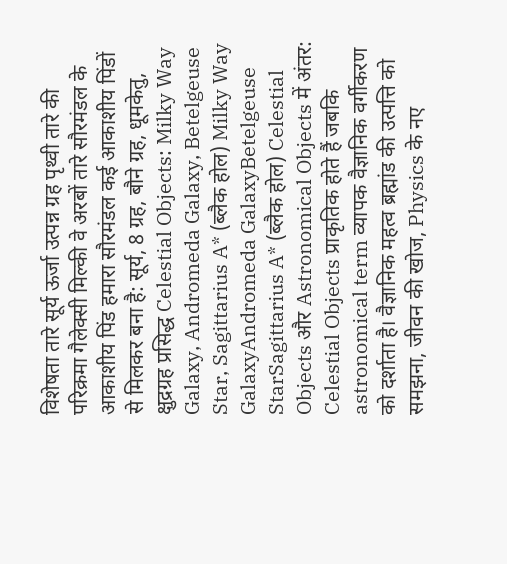विशेषता तारे सूर्य ऊर्जा उत्पन्न ग्रह पृथ्वी तारे की परिक्रमा गैलेक्सी मिल्की वे अरबों तारे सौरमंडल के आकाशीय पिंड हमारा सौरमंडल कई आकाशीय पिंडों से मिलकर बना है: सूर्य, 8 ग्रह, बौने ग्रह, धूमकेतु, क्षुद्रग्रह प्रसिद्ध Celestial Objects: Milky Way Galaxy, Andromeda Galaxy, Betelgeuse Star, Sagittarius A* (ब्लैक होल) Milky Way GalaxyAndromeda GalaxyBetelgeuse StarSagittarius A* (ब्लैक होल) Celestial Objects और Astronomical Objects में अंतर: Celestial Objects प्राकृतिक होते हैं जबकि astronomical term व्यापक वैज्ञानिक वर्गीकरण को दर्शाता है। वैज्ञानिक महत्व ब्रह्मांड की उत्पत्ति को समझना, जीवन की खोज, Physics के नए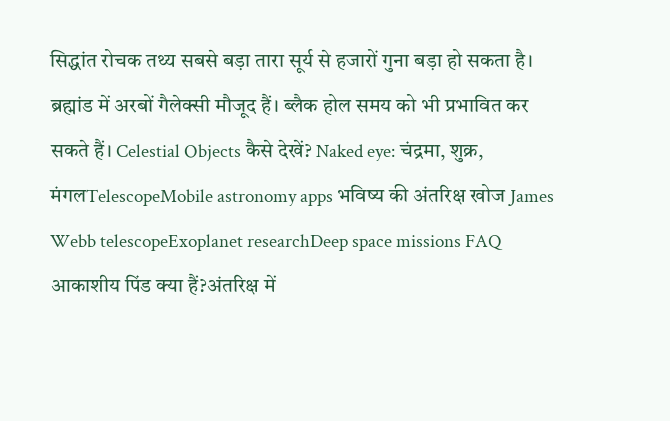सिद्धांत रोचक तथ्य सबसे बड़ा तारा सूर्य से हजारों गुना बड़ा हो सकता है। ब्रह्मांड में अरबों गैलेक्सी मौजूद हैं। ब्लैक होल समय को भी प्रभावित कर सकते हैं। Celestial Objects कैसे देखें? Naked eye: चंद्रमा, शुक्र, मंगलTelescopeMobile astronomy apps भविष्य की अंतरिक्ष खोज James Webb telescopeExoplanet researchDeep space missions FAQ आकाशीय पिंड क्या हैं?अंतरिक्ष में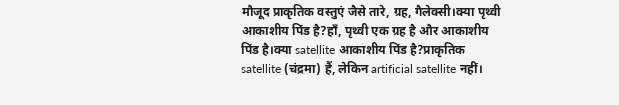मौजूद प्राकृतिक वस्तुएं जैसे तारे, ग्रह, गैलेक्सी।क्या पृथ्वी आकाशीय पिंड है?हाँ, पृथ्वी एक ग्रह है और आकाशीय पिंड है।क्या satellite आकाशीय पिंड है?प्राकृतिक satellite (चंद्रमा) हैं, लेकिन artificial satellite नहीं।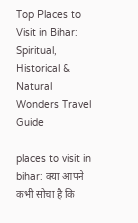Top Places to Visit in Bihar: Spiritual, Historical & Natural Wonders Travel Guide

places to visit in bihar: क्या आपने कभी सोचा है कि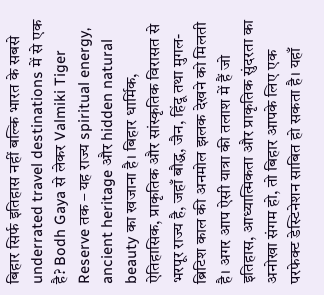बिहार सिर्फ इतिहास नहीं बल्कि भारत के सबसे underrated travel destinations में से एक है? Bodh Gaya से लेकर Valmiki Tiger Reserve तक – यह राज्य spiritual energy, ancient heritage और hidden natural beauty का खजाना है। बिहार धार्मिक, ऐतिहासिक, प्राकृतिक और सांस्कृतिक विरासत से भरपूर राज्य है, जहाँ बौद्ध, जैन, हिंदू तथा मुगल-ब्रिटिश काल की अनमोल झलक देखने को मिलती है। अगर आप ऐसी यात्रा की तलाश में हैं जो इतिहास, आध्यात्मिकता और प्राकृतिक सुंदरता का अनोखा संगम हो, तो बिहार आपके लिए एक परफेक्ट डेस्टिनेशन साबित हो सकता है। यहाँ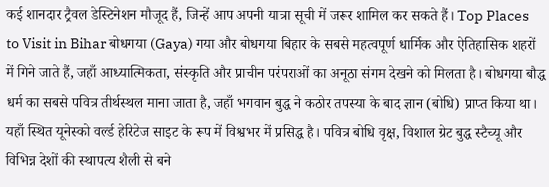कई शानदार ट्रैवल डेस्टिनेशन मौजूद हैं, जिन्हें आप अपनी यात्रा सूची में जरूर शामिल कर सकते हैं। Top Places to Visit in Bihar बोधगया (Gaya) गया और बोधगया बिहार के सबसे महत्वपूर्ण धार्मिक और ऐतिहासिक शहरों में गिने जाते हैं, जहाँ आध्यात्मिकता, संस्कृति और प्राचीन परंपराओं का अनूठा संगम देखने को मिलता है। बोधगया बौद्ध धर्म का सबसे पवित्र तीर्थस्थल माना जाता है, जहाँ भगवान बुद्ध ने कठोर तपस्या के बाद ज्ञान (बोधि) प्राप्त किया था। यहाँ स्थित यूनेस्को वर्ल्ड हेरिटेज साइट के रूप में विश्वभर में प्रसिद्ध है। पवित्र बोधि वृक्ष, विशाल ग्रेट बुद्ध स्टैच्यू और विभिन्न देशों की स्थापत्य शैली से बने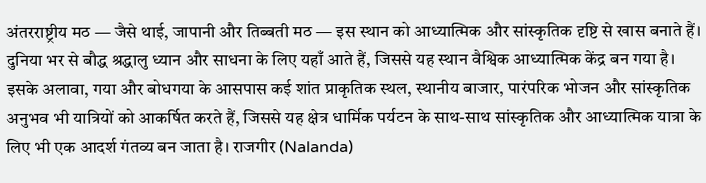अंतरराष्ट्रीय मठ — जैसे थाई, जापानी और तिब्बती मठ — इस स्थान को आध्यात्मिक और सांस्कृतिक दृष्टि से खास बनाते हैं। दुनिया भर से बौद्ध श्रद्धालु ध्यान और साधना के लिए यहाँ आते हैं, जिससे यह स्थान वैश्विक आध्यात्मिक केंद्र बन गया है। इसके अलावा, गया और बोधगया के आसपास कई शांत प्राकृतिक स्थल, स्थानीय बाजार, पारंपरिक भोजन और सांस्कृतिक अनुभव भी यात्रियों को आकर्षित करते हैं, जिससे यह क्षेत्र धार्मिक पर्यटन के साथ-साथ सांस्कृतिक और आध्यात्मिक यात्रा के लिए भी एक आदर्श गंतव्य बन जाता है। राजगीर (Nalanda)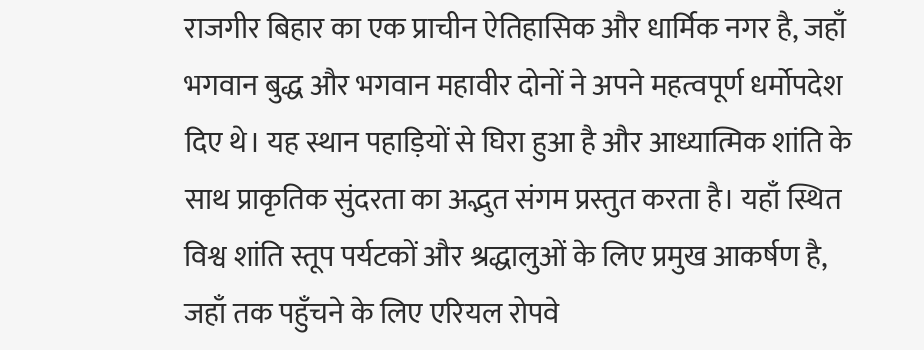राजगीर बिहार का एक प्राचीन ऐतिहासिक और धार्मिक नगर है, जहाँ भगवान बुद्ध और भगवान महावीर दोनों ने अपने महत्वपूर्ण धर्मोपदेश दिए थे। यह स्थान पहाड़ियों से घिरा हुआ है और आध्यात्मिक शांति के साथ प्राकृतिक सुंदरता का अद्भुत संगम प्रस्तुत करता है। यहाँ स्थित विश्व शांति स्तूप पर्यटकों और श्रद्धालुओं के लिए प्रमुख आकर्षण है, जहाँ तक पहुँचने के लिए एरियल रोपवे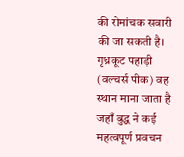की रोमांचक सवारी की जा सकती है। गृध्रकूट पहाड़ी (वल्चर्स पीक) वह स्थान माना जाता है जहाँ बुद्ध ने कई महत्वपूर्ण प्रवचन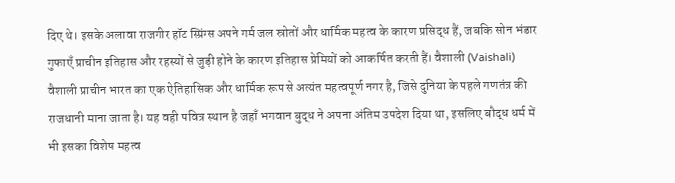दिए थे। इसके अलावा राजगीर हॉट स्प्रिंग्स अपने गर्म जल स्रोतों और धार्मिक महत्व के कारण प्रसिद्ध हैं, जबकि सोन भंडार गुफाएँ प्राचीन इतिहास और रहस्यों से जुड़ी होने के कारण इतिहास प्रेमियों को आकर्षित करती हैं। वैशाली (Vaishali) वैशाली प्राचीन भारत का एक ऐतिहासिक और धार्मिक रूप से अत्यंत महत्वपूर्ण नगर है, जिसे दुनिया के पहले गणतंत्र की राजधानी माना जाता है। यह वही पवित्र स्थान है जहाँ भगवान बुद्ध ने अपना अंतिम उपदेश दिया था, इसलिए बौद्ध धर्म में भी इसका विशेष महत्व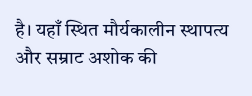है। यहाँ स्थित मौर्यकालीन स्थापत्य और सम्राट अशोक की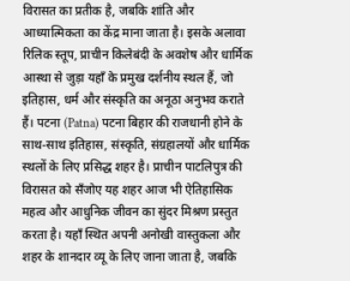विरासत का प्रतीक है, जबकि शांति और आध्यात्मिकता का केंद्र माना जाता है। इसके अलावा रिलिक स्तूप, प्राचीन किलेबंदी के अवशेष और धार्मिक आस्था से जुड़ा यहाँ के प्रमुख दर्शनीय स्थल हैं, जो इतिहास, धर्म और संस्कृति का अनूठा अनुभव कराते हैं। पटना (Patna) पटना बिहार की राजधानी होने के साथ-साथ इतिहास, संस्कृति, संग्रहालयों और धार्मिक स्थलों के लिए प्रसिद्ध शहर है। प्राचीन पाटलिपुत्र की विरासत को सँजोए यह शहर आज भी ऐतिहासिक महत्व और आधुनिक जीवन का सुंदर मिश्रण प्रस्तुत करता है। यहाँ स्थित अपनी अनोखी वास्तुकला और शहर के शानदार व्यू के लिए जाना जाता है, जबकि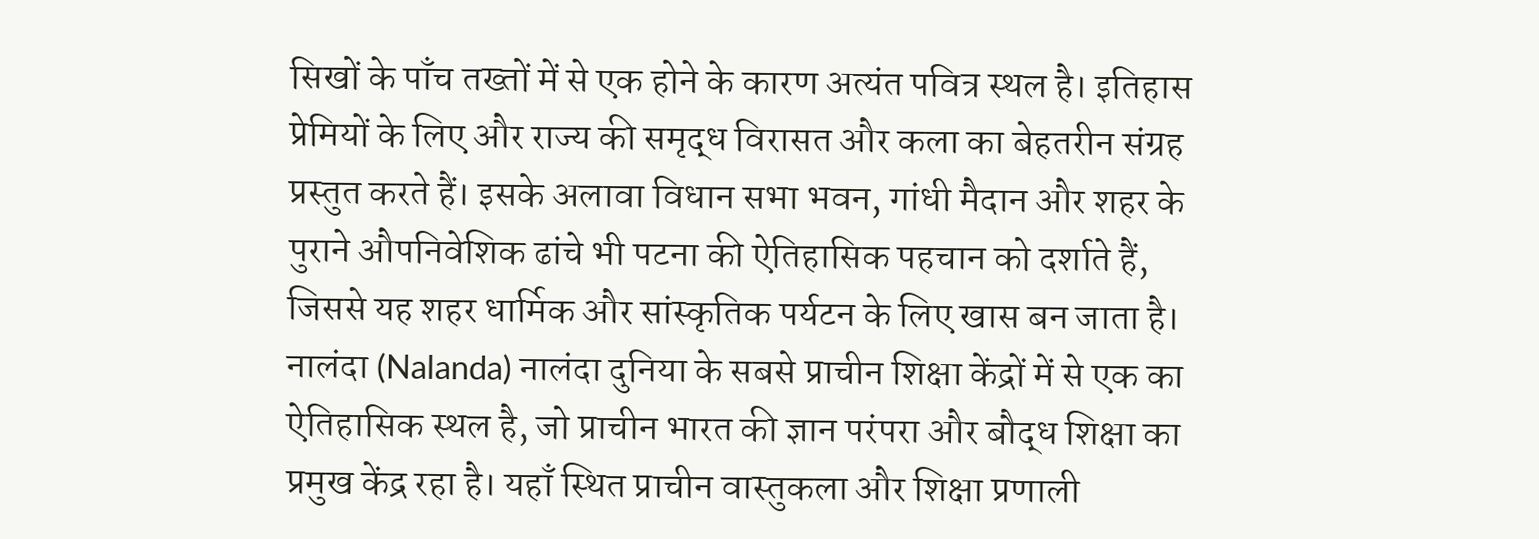सिखों के पाँच तख्तों में से एक होने के कारण अत्यंत पवित्र स्थल है। इतिहास प्रेमियों के लिए और राज्य की समृद्ध विरासत और कला का बेहतरीन संग्रह प्रस्तुत करते हैं। इसके अलावा विधान सभा भवन, गांधी मैदान और शहर के पुराने औपनिवेशिक ढांचे भी पटना की ऐतिहासिक पहचान को दर्शाते हैं, जिससे यह शहर धार्मिक और सांस्कृतिक पर्यटन के लिए खास बन जाता है। नालंदा (Nalanda) नालंदा दुनिया के सबसे प्राचीन शिक्षा केंद्रों में से एक का ऐतिहासिक स्थल है, जो प्राचीन भारत की ज्ञान परंपरा और बौद्ध शिक्षा का प्रमुख केंद्र रहा है। यहाँ स्थित प्राचीन वास्तुकला और शिक्षा प्रणाली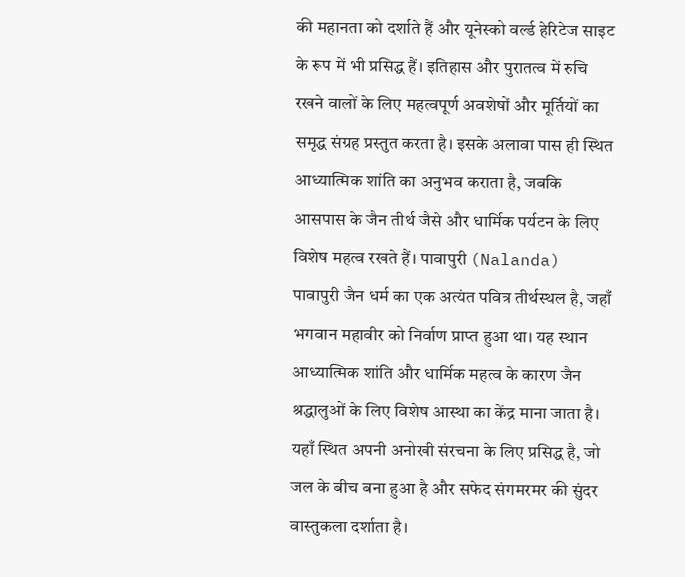की महानता को दर्शाते हैं और यूनेस्को वर्ल्ड हेरिटेज साइट के रूप में भी प्रसिद्ध हैं। इतिहास और पुरातत्व में रुचि रखने वालों के लिए महत्वपूर्ण अवशेषों और मूर्तियों का समृद्ध संग्रह प्रस्तुत करता है। इसके अलावा पास ही स्थित आध्यात्मिक शांति का अनुभव कराता है, जबकि आसपास के जैन तीर्थ जैसे और धार्मिक पर्यटन के लिए विशेष महत्व रखते हैं। पावापुरी (Nalanda) पावापुरी जैन धर्म का एक अत्यंत पवित्र तीर्थस्थल है, जहाँ भगवान महावीर को निर्वाण प्राप्त हुआ था। यह स्थान आध्यात्मिक शांति और धार्मिक महत्व के कारण जैन श्रद्धालुओं के लिए विशेष आस्था का केंद्र माना जाता है। यहाँ स्थित अपनी अनोखी संरचना के लिए प्रसिद्ध है, जो जल के बीच बना हुआ है और सफेद संगमरमर की सुंदर वास्तुकला दर्शाता है।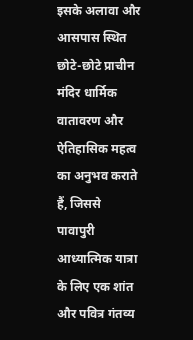इसके अलावा और आसपास स्थित छोटे-छोटे प्राचीन मंदिर धार्मिक वातावरण और ऐतिहासिक महत्व का अनुभव कराते हैं, जिससे पावापुरी आध्यात्मिक यात्रा के लिए एक शांत और पवित्र गंतव्य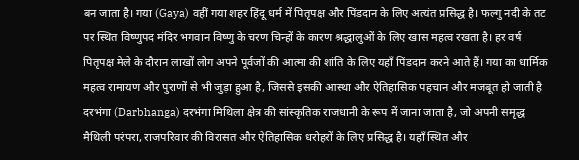बन जाता है। गया (Gaya) वहीं गया शहर हिंदू धर्म में पितृपक्ष और पिंडदान के लिए अत्यंत प्रसिद्ध है। फल्गु नदी के तट पर स्थित विष्णुपद मंदिर भगवान विष्णु के चरण चिन्हों के कारण श्रद्धालुओं के लिए खास महत्व रखता है। हर वर्ष पितृपक्ष मेले के दौरान लाखों लोग अपने पूर्वजों की आत्मा की शांति के लिए यहाँ पिंडदान करने आते हैं। गया का धार्मिक महत्व रामायण और पुराणों से भी जुड़ा हुआ है, जिससे इसकी आस्था और ऐतिहासिक पहचान और मजबूत हो जाती है दरभंगा (Darbhanga) दरभंगा मिथिला क्षेत्र की सांस्कृतिक राजधानी के रूप में जाना जाता है, जो अपनी समृद्ध मैथिली परंपरा, राजपरिवार की विरासत और ऐतिहासिक धरोहरों के लिए प्रसिद्ध है। यहाँ स्थित और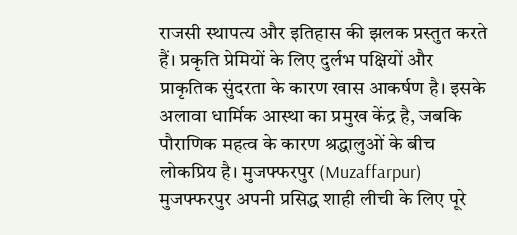राजसी स्थापत्य और इतिहास की झलक प्रस्तुत करते हैं। प्रकृति प्रेमियों के लिए दुर्लभ पक्षियों और प्राकृतिक सुंदरता के कारण खास आकर्षण है। इसके अलावा धार्मिक आस्था का प्रमुख केंद्र है, जबकि पौराणिक महत्व के कारण श्रद्धालुओं के बीच लोकप्रिय है। मुजफ्फरपुर (Muzaffarpur) मुजफ्फरपुर अपनी प्रसिद्ध शाही लीची के लिए पूरे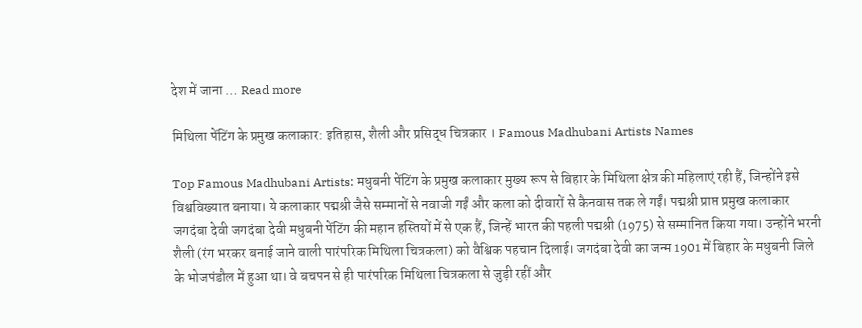देश में जाना … Read more

मिथिला पेंटिंग के प्रमुख कलाकार: इतिहास, शैली और प्रसिद्ध चित्रकार । Famous Madhubani Artists Names

Top Famous Madhubani Artists: मधुबनी पेंटिंग के प्रमुख कलाकार मुख्य रूप से बिहार के मिथिला क्षेत्र की महिलाएं रही हैं, जिन्होंने इसे विश्वविख्यात बनाया। ये कलाकार पद्मश्री जैसे सम्मानों से नवाजी गईं और कला को दीवारों से कैनवास तक ले गईं। पद्मश्री प्राप्त प्रमुख कलाकार जगदंबा देवी जगदंबा देवी मधुबनी पेंटिंग की महान हस्तियों में से एक हैं, जिन्हें भारत की पहली पद्मश्री (1975) से सम्मानित किया गया। उन्होंने भरनी शैली (रंग भरकर बनाई जाने वाली पारंपरिक मिथिला चित्रकला) को वैश्विक पहचान दिलाई। जगदंबा देवी का जन्म 1901 में बिहार के मधुबनी जिले के भोजपंडौल में हुआ था। वे बचपन से ही पारंपरिक मिथिला चित्रकला से जुड़ी रहीं और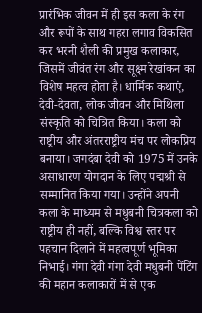प्रारंभिक जीवन में ही इस कला के रंग और रूपों के साथ गहरा लगाव विकसित कर भरनी शैली की प्रमुख कलाकार, जिसमें जीवंत रंग और सूक्ष्म रेखांकन का विशेष महत्व होता है। धार्मिक कथाएं, देवी-देवता, लोक जीवन और मिथिला संस्कृति को चित्रित किया। कला को राष्ट्रीय और अंतरराष्ट्रीय मंच पर लोकप्रिय बनाया। जगदंबा देवी को 1975 में उनके असाधारण योगदान के लिए पद्मश्री से सम्मानित किया गया। उन्होंने अपनी कला के माध्यम से मधुबनी चित्रकला को राष्ट्रीय ही नहीं, बल्कि विश्व स्तर पर पहचान दिलाने में महत्वपूर्ण भूमिका निभाई। गंगा देवी गंगा देवी मधुबनी पेंटिंग की महान कलाकारों में से एक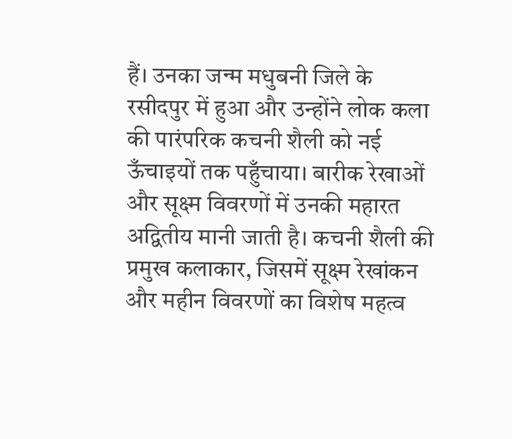हैं। उनका जन्म मधुबनी जिले के रसीदपुर में हुआ और उन्होंने लोक कला की पारंपरिक कचनी शैली को नई ऊँचाइयों तक पहुँचाया। बारीक रेखाओं और सूक्ष्म विवरणों में उनकी महारत अद्वितीय मानी जाती है। कचनी शैली की प्रमुख कलाकार, जिसमें सूक्ष्म रेखांकन और महीन विवरणों का विशेष महत्व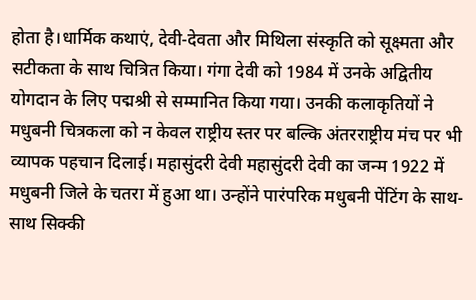होता है।धार्मिक कथाएं, देवी-देवता और मिथिला संस्कृति को सूक्ष्मता और सटीकता के साथ चित्रित किया। गंगा देवी को 1984 में उनके अद्वितीय योगदान के लिए पद्मश्री से सम्मानित किया गया। उनकी कलाकृतियों ने मधुबनी चित्रकला को न केवल राष्ट्रीय स्तर पर बल्कि अंतरराष्ट्रीय मंच पर भी व्यापक पहचान दिलाई। महासुंदरी देवी महासुंदरी देवी का जन्म 1922 में मधुबनी जिले के चतरा में हुआ था। उन्होंने पारंपरिक मधुबनी पेंटिंग के साथ-साथ सिक्की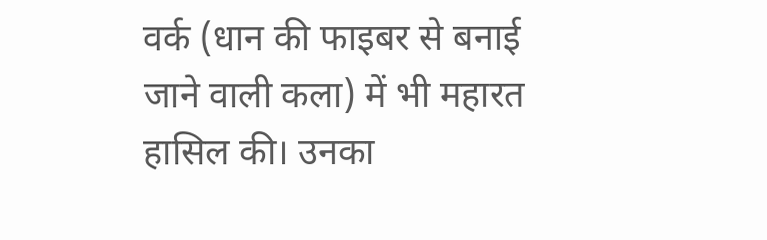वर्क (धान की फाइबर से बनाई जाने वाली कला) में भी महारत हासिल की। उनका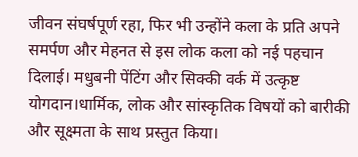जीवन संघर्षपूर्ण रहा, फिर भी उन्होंने कला के प्रति अपने समर्पण और मेहनत से इस लोक कला को नई पहचान दिलाई। मधुबनी पेंटिंग और सिक्की वर्क में उत्कृष्ट योगदान।धार्मिक, लोक और सांस्कृतिक विषयों को बारीकी और सूक्ष्मता के साथ प्रस्तुत किया।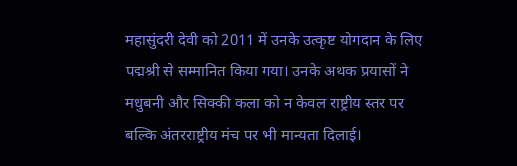महासुंदरी देवी को 2011 में उनके उत्कृष्ट योगदान के लिए पद्मश्री से सम्मानित किया गया। उनके अथक प्रयासों ने मधुबनी और सिक्की कला को न केवल राष्ट्रीय स्तर पर बल्कि अंतरराष्ट्रीय मंच पर भी मान्यता दिलाई।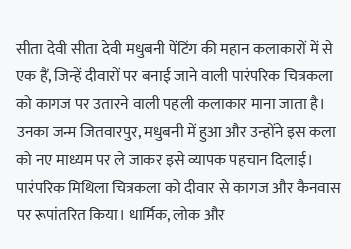सीता देवी सीता देवी मधुबनी पेंटिंग की महान कलाकारों में से एक हैं, जिन्हें दीवारों पर बनाई जाने वाली पारंपरिक चित्रकला को कागज पर उतारने वाली पहली कलाकार माना जाता है। उनका जन्म जितवारपुर, मधुबनी में हुआ और उन्होंने इस कला को नए माध्यम पर ले जाकर इसे व्यापक पहचान दिलाई। पारंपरिक मिथिला चित्रकला को दीवार से कागज और कैनवास पर रूपांतरित किया। धार्मिक, लोक और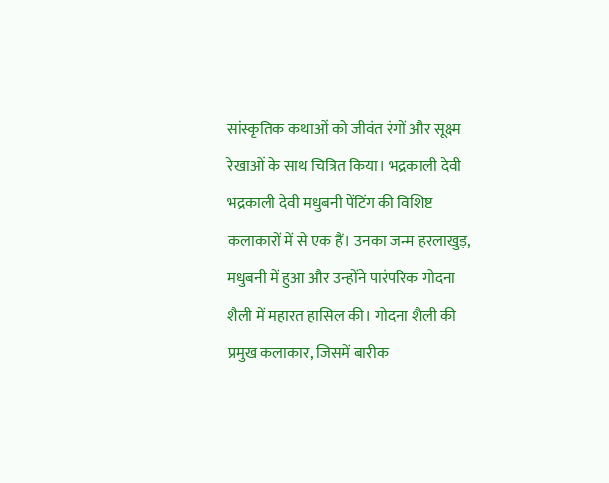सांस्कृतिक कथाओं को जीवंत रंगों और सूक्ष्म रेखाओं के साथ चित्रित किया। भद्रकाली देवी भद्रकाली देवी मधुबनी पेंटिंग की विशिष्ट कलाकारों में से एक हैं। उनका जन्म हरलाखुड़, मधुबनी में हुआ और उन्होंने पारंपरिक गोदना शैली में महारत हासिल की। गोदना शैली की प्रमुख कलाकार, जिसमें बारीक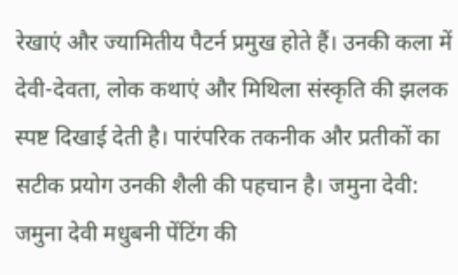रेखाएं और ज्यामितीय पैटर्न प्रमुख होते हैं। उनकी कला में देवी-देवता, लोक कथाएं और मिथिला संस्कृति की झलक स्पष्ट दिखाई देती है। पारंपरिक तकनीक और प्रतीकों का सटीक प्रयोग उनकी शैली की पहचान है। जमुना देवी: जमुना देवी मधुबनी पेंटिंग की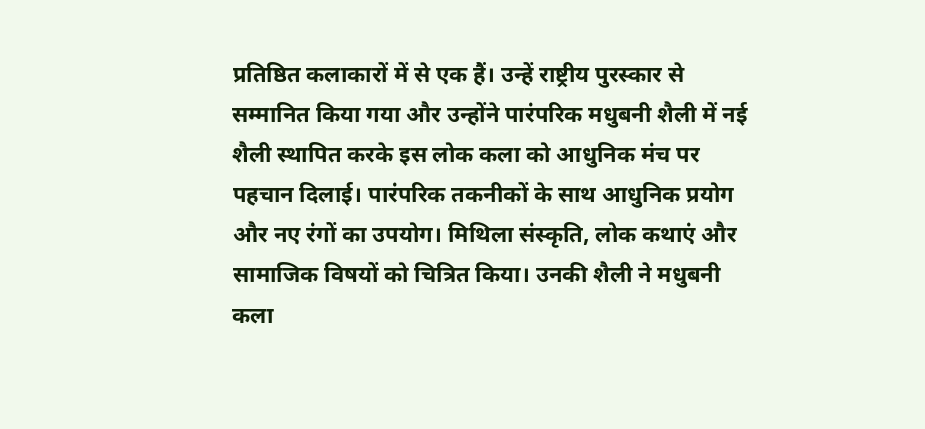प्रतिष्ठित कलाकारों में से एक हैं। उन्हें राष्ट्रीय पुरस्कार से सम्मानित किया गया और उन्होंने पारंपरिक मधुबनी शैली में नई शैली स्थापित करके इस लोक कला को आधुनिक मंच पर पहचान दिलाई। पारंपरिक तकनीकों के साथ आधुनिक प्रयोग और नए रंगों का उपयोग। मिथिला संस्कृति, लोक कथाएं और सामाजिक विषयों को चित्रित किया। उनकी शैली ने मधुबनी कला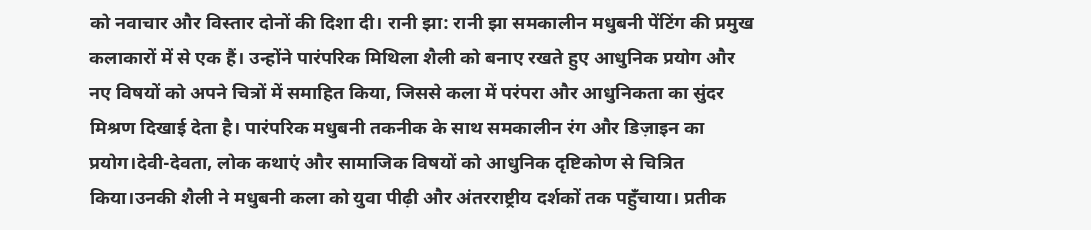को नवाचार और विस्तार दोनों की दिशा दी। रानी झा: रानी झा समकालीन मधुबनी पेंटिंग की प्रमुख कलाकारों में से एक हैं। उन्होंने पारंपरिक मिथिला शैली को बनाए रखते हुए आधुनिक प्रयोग और नए विषयों को अपने चित्रों में समाहित किया, जिससे कला में परंपरा और आधुनिकता का सुंदर मिश्रण दिखाई देता है। पारंपरिक मधुबनी तकनीक के साथ समकालीन रंग और डिज़ाइन का प्रयोग।देवी-देवता, लोक कथाएं और सामाजिक विषयों को आधुनिक दृष्टिकोण से चित्रित किया।उनकी शैली ने मधुबनी कला को युवा पीढ़ी और अंतरराष्ट्रीय दर्शकों तक पहुँचाया। प्रतीक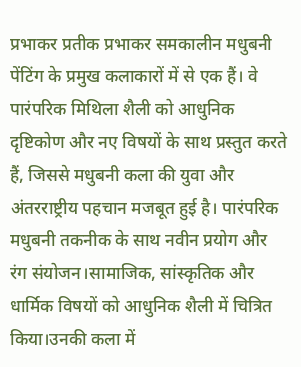प्रभाकर प्रतीक प्रभाकर समकालीन मधुबनी पेंटिंग के प्रमुख कलाकारों में से एक हैं। वे पारंपरिक मिथिला शैली को आधुनिक दृष्टिकोण और नए विषयों के साथ प्रस्तुत करते हैं, जिससे मधुबनी कला की युवा और अंतरराष्ट्रीय पहचान मजबूत हुई है। पारंपरिक मधुबनी तकनीक के साथ नवीन प्रयोग और रंग संयोजन।सामाजिक, सांस्कृतिक और धार्मिक विषयों को आधुनिक शैली में चित्रित किया।उनकी कला में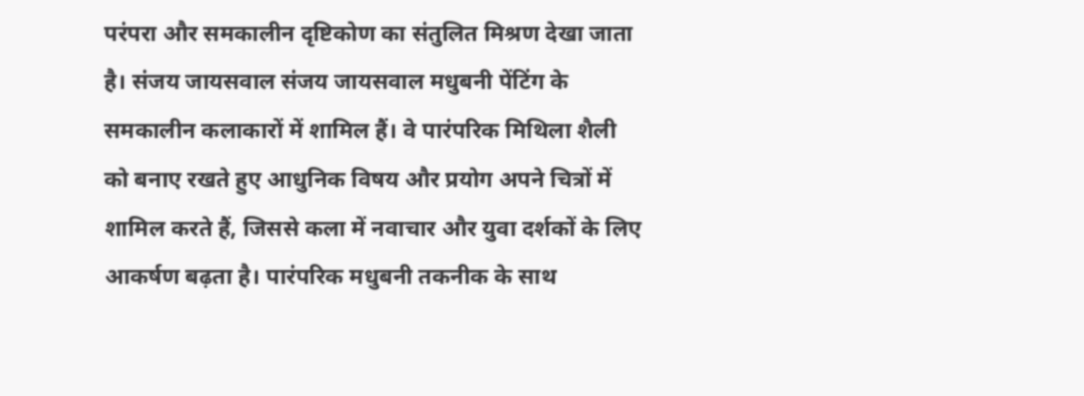परंपरा और समकालीन दृष्टिकोण का संतुलित मिश्रण देखा जाता है। संजय जायसवाल संजय जायसवाल मधुबनी पेंटिंग के समकालीन कलाकारों में शामिल हैं। वे पारंपरिक मिथिला शैली को बनाए रखते हुए आधुनिक विषय और प्रयोग अपने चित्रों में शामिल करते हैं, जिससे कला में नवाचार और युवा दर्शकों के लिए आकर्षण बढ़ता है। पारंपरिक मधुबनी तकनीक के साथ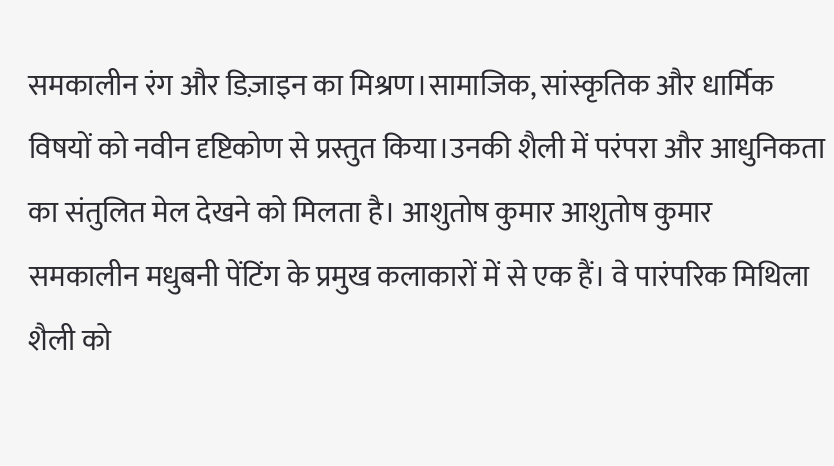समकालीन रंग और डिज़ाइन का मिश्रण।सामाजिक, सांस्कृतिक और धार्मिक विषयों को नवीन दृष्टिकोण से प्रस्तुत किया।उनकी शैली में परंपरा और आधुनिकता का संतुलित मेल देखने को मिलता है। आशुतोष कुमार आशुतोष कुमार समकालीन मधुबनी पेंटिंग के प्रमुख कलाकारों में से एक हैं। वे पारंपरिक मिथिला शैली को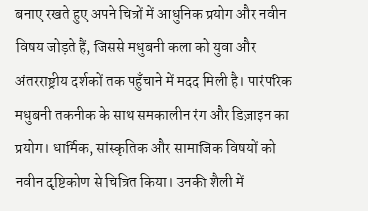बनाए रखते हुए अपने चित्रों में आधुनिक प्रयोग और नवीन विषय जोड़ते हैं, जिससे मधुबनी कला को युवा और अंतरराष्ट्रीय दर्शकों तक पहुँचाने में मदद मिली है। पारंपरिक मधुबनी तकनीक के साथ समकालीन रंग और डिज़ाइन का प्रयोग। धार्मिक, सांस्कृतिक और सामाजिक विषयों को नवीन दृष्टिकोण से चित्रित किया। उनकी शैली में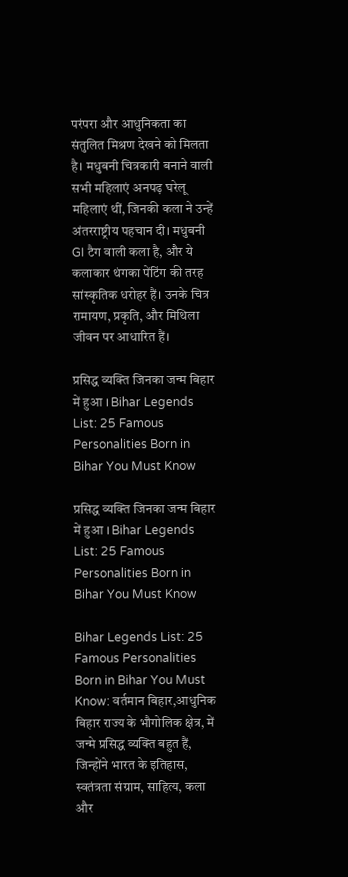परंपरा और आधुनिकता का संतुलित मिश्रण देखने को मिलता है। मधुबनी चित्रकारी बनाने वाली सभी महिलाएं अनपढ़ घरेलू महिलाएं थीं, जिनकी कला ने उन्हें अंतरराष्ट्रीय पहचान दी। मधुबनी GI टैग वाली कला है, और ये कलाकार थंगका पेंटिंग की तरह सांस्कृतिक धरोहर हैं। उनके चित्र रामायण, प्रकृति, और मिथिला जीवन पर आधारित हैं।

प्रसिद्ध व्यक्ति जिनका जन्म बिहार में हुआ । Bihar Legends List: 25 Famous Personalities Born in Bihar You Must Know

प्रसिद्ध व्यक्ति जिनका जन्म बिहार में हुआ । Bihar Legends List: 25 Famous Personalities Born in Bihar You Must Know

Bihar Legends List: 25 Famous Personalities Born in Bihar You Must Know: वर्तमान बिहार,आधुनिक बिहार राज्य के भौगोलिक क्षेत्र, में जन्मे प्रसिद्ध व्यक्ति बहुत हैं, जिन्होंने भारत के इतिहास, स्वतंत्रता संग्राम, साहित्य, कला और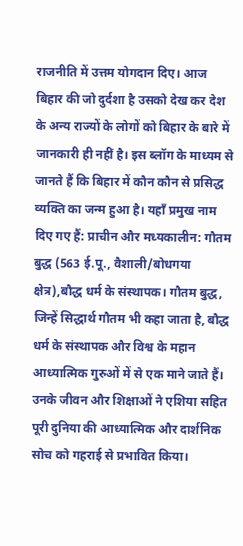राजनीति में उत्तम योगदान दिए। आज बिहार की जो दुर्दशा है उसको देख कर देश के अन्य राज्यों के लोगों को बिहार के बारे में जानकारी ही नहीं है। इस ब्लॉग के माध्यम से जानते हैं कि बिहार में कौन कौन से प्रसिद्ध व्यक्ति का जन्म हुआ है। यहाँ प्रमुख नाम दिए गए हैं: प्राचीन और मध्यकालीन: गौतम बुद्ध (563 ई.पू., वैशाली/बोधगया क्षेत्र),बौद्ध धर्म के संस्थापक। गौतम बुद्ध, जिन्हें सिद्धार्थ गौतम भी कहा जाता है, बौद्ध धर्म के संस्थापक और विश्व के महान आध्यात्मिक गुरुओं में से एक माने जाते हैं। उनके जीवन और शिक्षाओं ने एशिया सहित पूरी दुनिया की आध्यात्मिक और दार्शनिक सोच को गहराई से प्रभावित किया।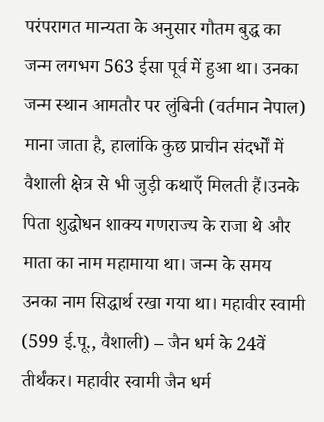परंपरागत मान्यता के अनुसार गौतम बुद्ध का जन्म लगभग 563 ईसा पूर्व में हुआ था। उनका जन्म स्थान आमतौर पर लुंबिनी (वर्तमान नेपाल) माना जाता है, हालांकि कुछ प्राचीन संदर्भों में वैशाली क्षेत्र से भी जुड़ी कथाएँ मिलती हैं।उनके पिता शुद्धोधन शाक्य गणराज्य के राजा थे और माता का नाम महामाया था। जन्म के समय उनका नाम सिद्धार्थ रखा गया था। महावीर स्वामी (599 ई.पू., वैशाली) – जैन धर्म के 24वें तीर्थंकर। महावीर स्वामी जैन धर्म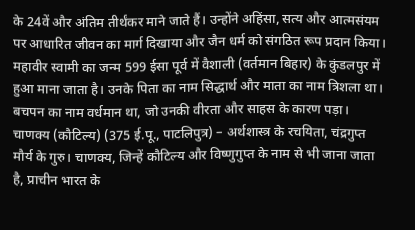के 24वें और अंतिम तीर्थंकर माने जाते हैं। उन्होंने अहिंसा, सत्य और आत्मसंयम पर आधारित जीवन का मार्ग दिखाया और जैन धर्म को संगठित रूप प्रदान किया। महावीर स्वामी का जन्म 599 ईसा पूर्व में वैशाली (वर्तमान बिहार) के कुंडलपुर में हुआ माना जाता है। उनके पिता का नाम सिद्धार्थ और माता का नाम त्रिशला था। बचपन का नाम वर्धमान था, जो उनकी वीरता और साहस के कारण पड़ा। चाणक्य (कौटिल्य) (375 ई.पू., पाटलिपुत्र) – अर्थशास्त्र के रचयिता, चंद्रगुप्त मौर्य के गुरु। चाणक्य, जिन्हें कौटिल्य और विष्णुगुप्त के नाम से भी जाना जाता है, प्राचीन भारत के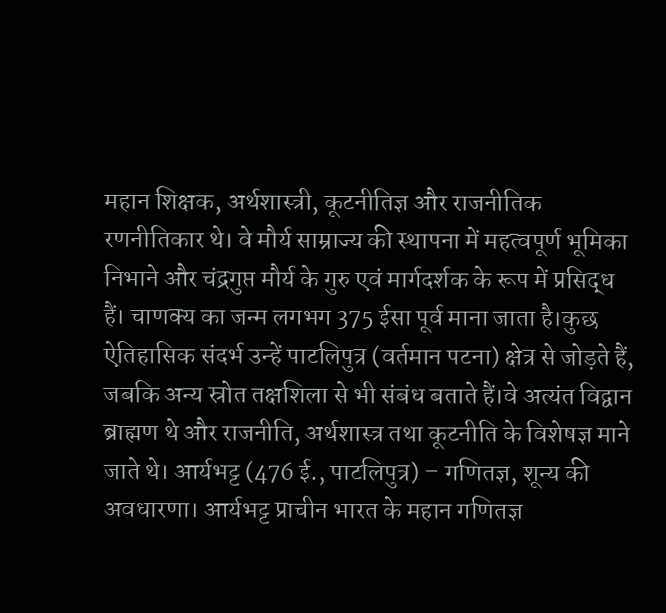महान शिक्षक, अर्थशास्त्री, कूटनीतिज्ञ और राजनीतिक रणनीतिकार थे। वे मौर्य साम्राज्य की स्थापना में महत्वपूर्ण भूमिका निभाने और चंद्रगुप्त मौर्य के गुरु एवं मार्गदर्शक के रूप में प्रसिद्ध हैं। चाणक्य का जन्म लगभग 375 ईसा पूर्व माना जाता है।कुछ ऐतिहासिक संदर्भ उन्हें पाटलिपुत्र (वर्तमान पटना) क्षेत्र से जोड़ते हैं, जबकि अन्य स्रोत तक्षशिला से भी संबंध बताते हैं।वे अत्यंत विद्वान ब्राह्मण थे और राजनीति, अर्थशास्त्र तथा कूटनीति के विशेषज्ञ माने जाते थे। आर्यभट्ट (476 ई., पाटलिपुत्र) – गणितज्ञ, शून्य की अवधारणा। आर्यभट्ट प्राचीन भारत के महान गणितज्ञ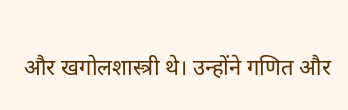और खगोलशास्त्री थे। उन्होंने गणित और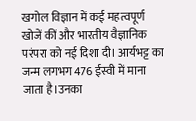खगोल विज्ञान में कई महत्वपूर्ण खोजें कीं और भारतीय वैज्ञानिक परंपरा को नई दिशा दी। आर्यभट्ट का जन्म लगभग 476 ईस्वी में माना जाता है।उनका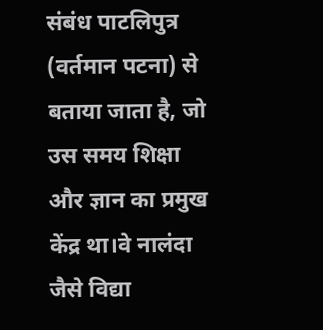संबंध पाटलिपुत्र (वर्तमान पटना) से बताया जाता है, जो उस समय शिक्षा और ज्ञान का प्रमुख केंद्र था।वे नालंदा जैसे विद्या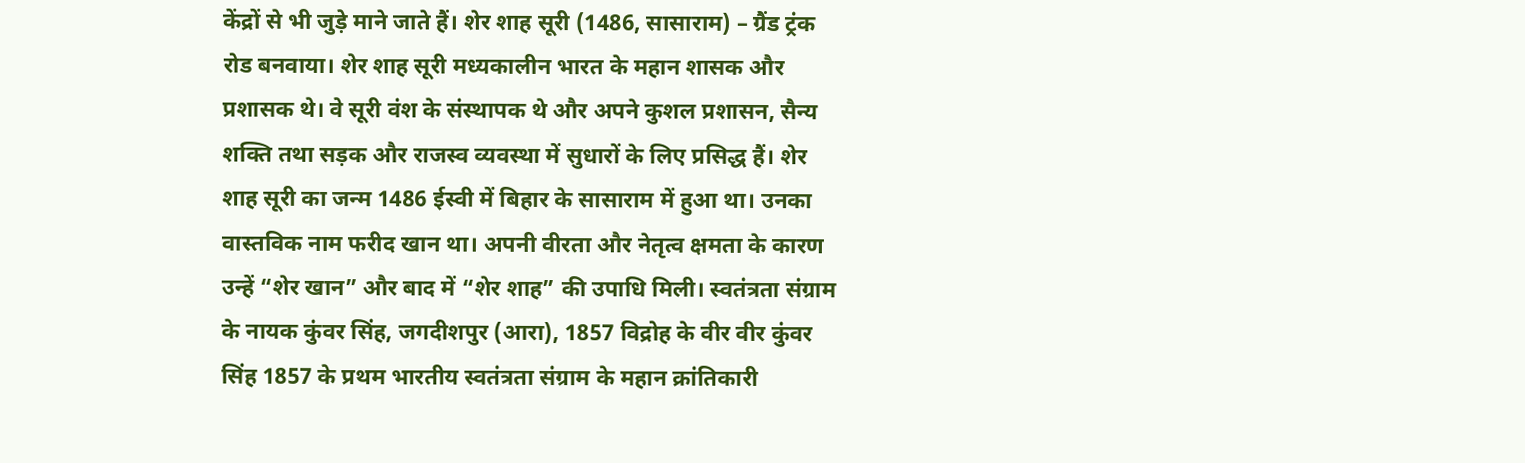केंद्रों से भी जुड़े माने जाते हैं। शेर शाह सूरी (1486, सासाराम) – ग्रैंड ट्रंक रोड बनवाया। शेर शाह सूरी मध्यकालीन भारत के महान शासक और प्रशासक थे। वे सूरी वंश के संस्थापक थे और अपने कुशल प्रशासन, सैन्य शक्ति तथा सड़क और राजस्व व्यवस्था में सुधारों के लिए प्रसिद्ध हैं। शेर शाह सूरी का जन्म 1486 ईस्वी में बिहार के सासाराम में हुआ था। उनका वास्तविक नाम फरीद खान था। अपनी वीरता और नेतृत्व क्षमता के कारण उन्हें “शेर खान” और बाद में “शेर शाह” की उपाधि मिली। स्वतंत्रता संग्राम के नायक कुंवर सिंह, जगदीशपुर (आरा), 1857 विद्रोह के वीर वीर कुंवर सिंह 1857 के प्रथम भारतीय स्वतंत्रता संग्राम के महान क्रांतिकारी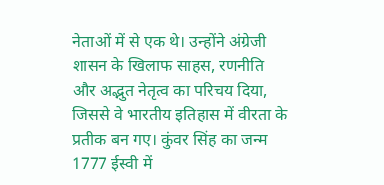नेताओं में से एक थे। उन्होंने अंग्रेजी शासन के खिलाफ साहस, रणनीति और अद्भुत नेतृत्व का परिचय दिया, जिससे वे भारतीय इतिहास में वीरता के प्रतीक बन गए। कुंवर सिंह का जन्म 1777 ईस्वी में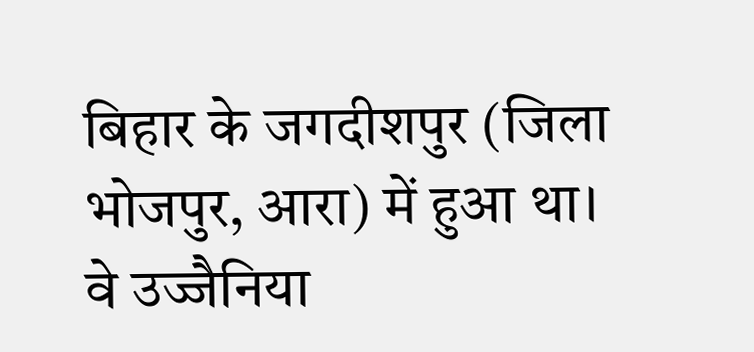बिहार के जगदीशपुर (जिला भोजपुर, आरा) में हुआ था। वे उज्जैनिया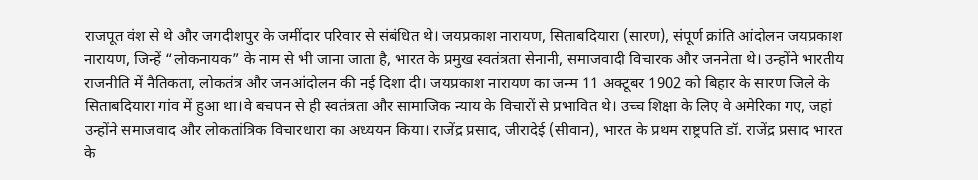राजपूत वंश से थे और जगदीशपुर के जमींदार परिवार से संबंधित थे। जयप्रकाश नारायण, सिताबदियारा (सारण), संपूर्ण क्रांति आंदोलन जयप्रकाश नारायण, जिन्हें “लोकनायक” के नाम से भी जाना जाता है, भारत के प्रमुख स्वतंत्रता सेनानी, समाजवादी विचारक और जननेता थे। उन्होंने भारतीय राजनीति में नैतिकता, लोकतंत्र और जनआंदोलन की नई दिशा दी। जयप्रकाश नारायण का जन्म 11 अक्टूबर 1902 को बिहार के सारण जिले के सिताबदियारा गांव में हुआ था।वे बचपन से ही स्वतंत्रता और सामाजिक न्याय के विचारों से प्रभावित थे। उच्च शिक्षा के लिए वे अमेरिका गए, जहां उन्होंने समाजवाद और लोकतांत्रिक विचारधारा का अध्ययन किया। राजेंद्र प्रसाद, जीरादेई (सीवान), भारत के प्रथम राष्ट्रपति डॉ. राजेंद्र प्रसाद भारत के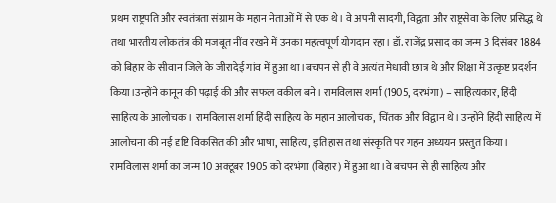प्रथम राष्ट्रपति और स्वतंत्रता संग्राम के महान नेताओं में से एक थे। वे अपनी सादगी, विद्वता और राष्ट्रसेवा के लिए प्रसिद्ध थे तथा भारतीय लोकतंत्र की मजबूत नींव रखने में उनका महत्वपूर्ण योगदान रहा। डॉ. राजेंद्र प्रसाद का जन्म 3 दिसंबर 1884 को बिहार के सीवान जिले के जीरादेई गांव में हुआ था।बचपन से ही वे अत्यंत मेधावी छात्र थे और शिक्षा में उत्कृष्ट प्रदर्शन किया।उन्होंने कानून की पढ़ाई की और सफल वकील बने। रामविलास शर्मा (1905, दरभंगा) – साहित्यकार, हिंदी साहित्य के आलोचक। रामविलास शर्मा हिंदी साहित्य के महान आलोचक, चिंतक और विद्वान थे। उन्होंने हिंदी साहित्य में आलोचना की नई दृष्टि विकसित की और भाषा, साहित्य, इतिहास तथा संस्कृति पर गहन अध्ययन प्रस्तुत किया। रामविलास शर्मा का जन्म 10 अक्टूबर 1905 को दरभंगा (बिहार) में हुआ था।वे बचपन से ही साहित्य और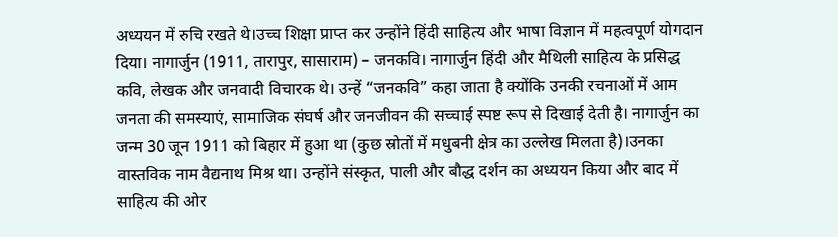अध्ययन में रुचि रखते थे।उच्च शिक्षा प्राप्त कर उन्होंने हिंदी साहित्य और भाषा विज्ञान में महत्वपूर्ण योगदान दिया। नागार्जुन (1911, तारापुर, सासाराम) – जनकवि। नागार्जुन हिंदी और मैथिली साहित्य के प्रसिद्ध कवि, लेखक और जनवादी विचारक थे। उन्हें “जनकवि” कहा जाता है क्योंकि उनकी रचनाओं में आम जनता की समस्याएं, सामाजिक संघर्ष और जनजीवन की सच्चाई स्पष्ट रूप से दिखाई देती है। नागार्जुन का जन्म 30 जून 1911 को बिहार में हुआ था (कुछ स्रोतों में मधुबनी क्षेत्र का उल्लेख मिलता है)।उनका वास्तविक नाम वैद्यनाथ मिश्र था। उन्होंने संस्कृत, पाली और बौद्ध दर्शन का अध्ययन किया और बाद में साहित्य की ओर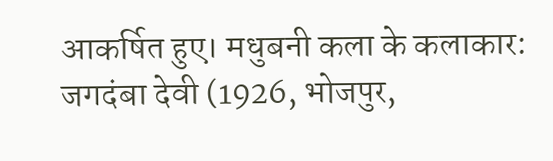आकर्षित हुए। मधुबनी कला के कलाकार: जगदंबा देवी (1926, भोजपुर,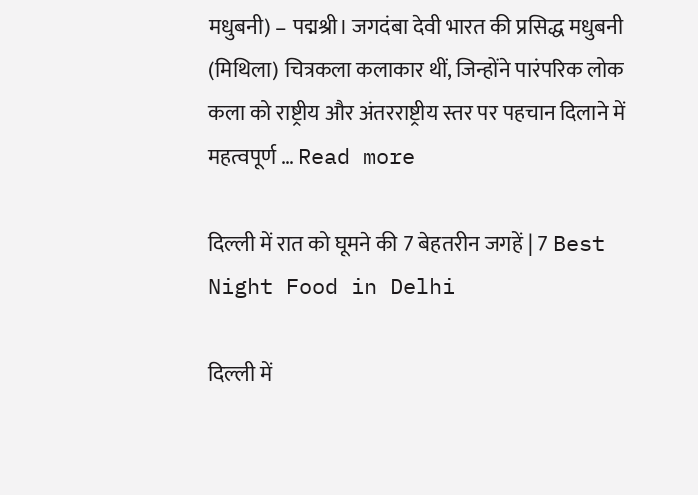मधुबनी) – पद्मश्री। जगदंबा देवी भारत की प्रसिद्ध मधुबनी (मिथिला) चित्रकला कलाकार थीं, जिन्होंने पारंपरिक लोक कला को राष्ट्रीय और अंतरराष्ट्रीय स्तर पर पहचान दिलाने में महत्वपूर्ण … Read more

दिल्ली में रात को घूमने की 7 बेहतरीन जगहें | 7 Best Night Food in Delhi

दिल्ली में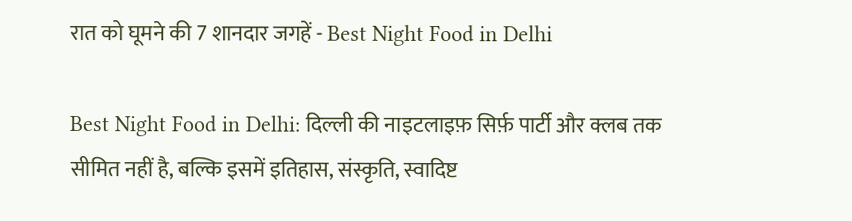रात को घूमने की 7 शानदार जगहें - Best Night Food in Delhi

Best Night Food in Delhi: दिल्ली की नाइटलाइफ़ सिर्फ़ पार्टी और क्लब तक सीमित नहीं है, बल्कि इसमें इतिहास, संस्कृति, स्वादिष्ट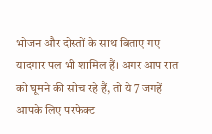भोजन और दोस्तों के साथ बिताए गए यादगार पल भी शामिल हैं। अगर आप रात को घूमने की सोच रहे हैं, तो ये 7 जगहें आपके लिए परफेक्ट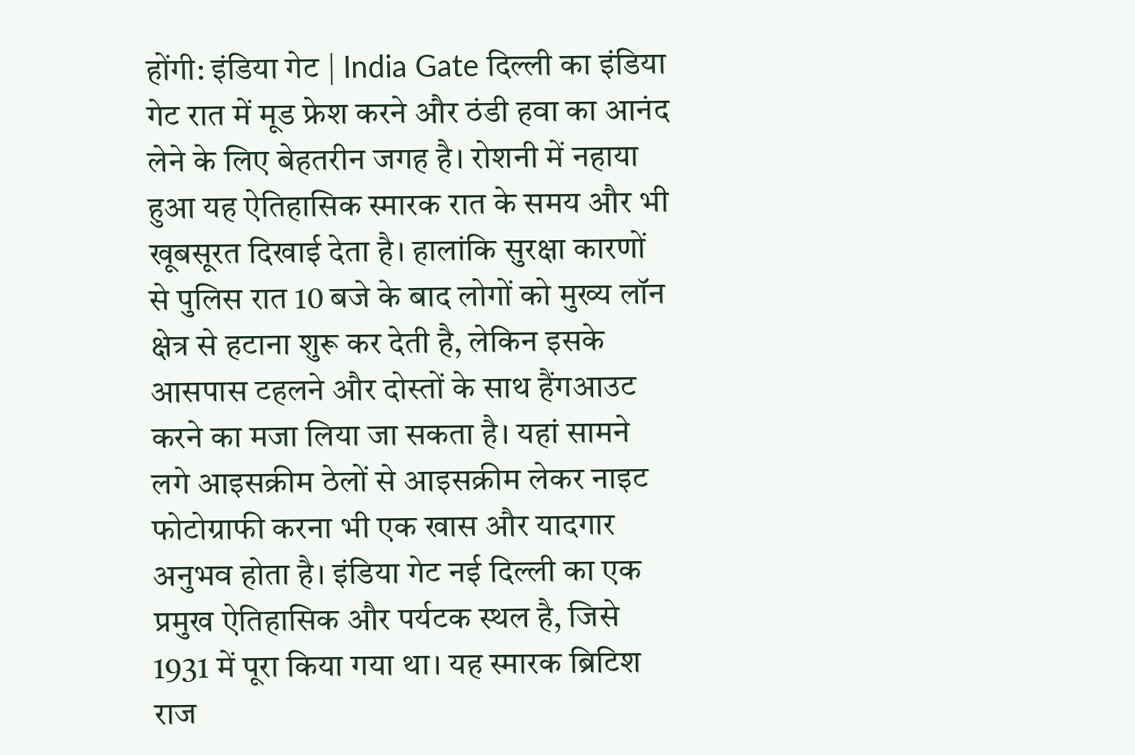होंगी: इंडिया गेट | India Gate दिल्ली का इंडिया गेट रात में मूड फ्रेश करने और ठंडी हवा का आनंद लेने के लिए बेहतरीन जगह है। रोशनी में नहाया हुआ यह ऐतिहासिक स्मारक रात के समय और भी खूबसूरत दिखाई देता है। हालांकि सुरक्षा कारणों से पुलिस रात 10 बजे के बाद लोगों को मुख्य लॉन क्षेत्र से हटाना शुरू कर देती है, लेकिन इसके आसपास टहलने और दोस्तों के साथ हैंगआउट करने का मजा लिया जा सकता है। यहां सामने लगे आइसक्रीम ठेलों से आइसक्रीम लेकर नाइट फोटोग्राफी करना भी एक खास और यादगार अनुभव होता है। इंडिया गेट नई दिल्ली का एक प्रमुख ऐतिहासिक और पर्यटक स्थल है, जिसे 1931 में पूरा किया गया था। यह स्मारक ब्रिटिश राज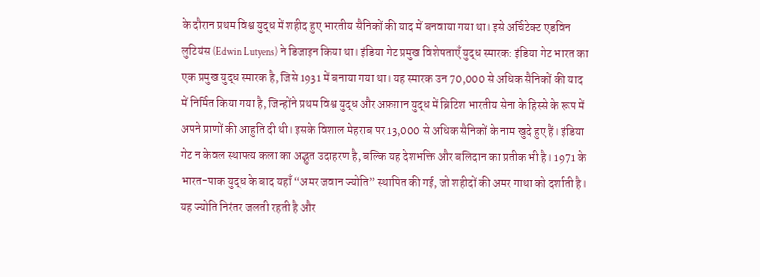के दौरान प्रथम विश्व युद्ध में शहीद हुए भारतीय सैनिकों की याद में बनवाया गया था। इसे अर्चिटेक्ट एडविन लुटियंस (Edwin Lutyens) ने डिजाइन किया था। इंडिया गेट प्रमुख विशेषताएँ युद्ध स्मारक: इंडिया गेट भारत का एक प्रमुख युद्ध स्मारक है, जिसे 1931 में बनाया गया था। यह स्मारक उन 70,000 से अधिक सैनिकों की याद में निर्मित किया गया है, जिन्होंने प्रथम विश्व युद्ध और अफ़ग़ान युद्ध में ब्रिटिश भारतीय सेना के हिस्से के रूप में अपने प्राणों की आहुति दी थी। इसके विशाल मेहराब पर 13,000 से अधिक सैनिकों के नाम खुदे हुए हैं। इंडिया गेट न केवल स्थापत्य कला का अद्भुत उदाहरण है, बल्कि यह देशभक्ति और बलिदान का प्रतीक भी है। 1971 के भारत-पाक युद्ध के बाद यहाँ “अमर जवान ज्योति” स्थापित की गई, जो शहीदों की अमर गाथा को दर्शाती है। यह ज्योति निरंतर जलती रहती है और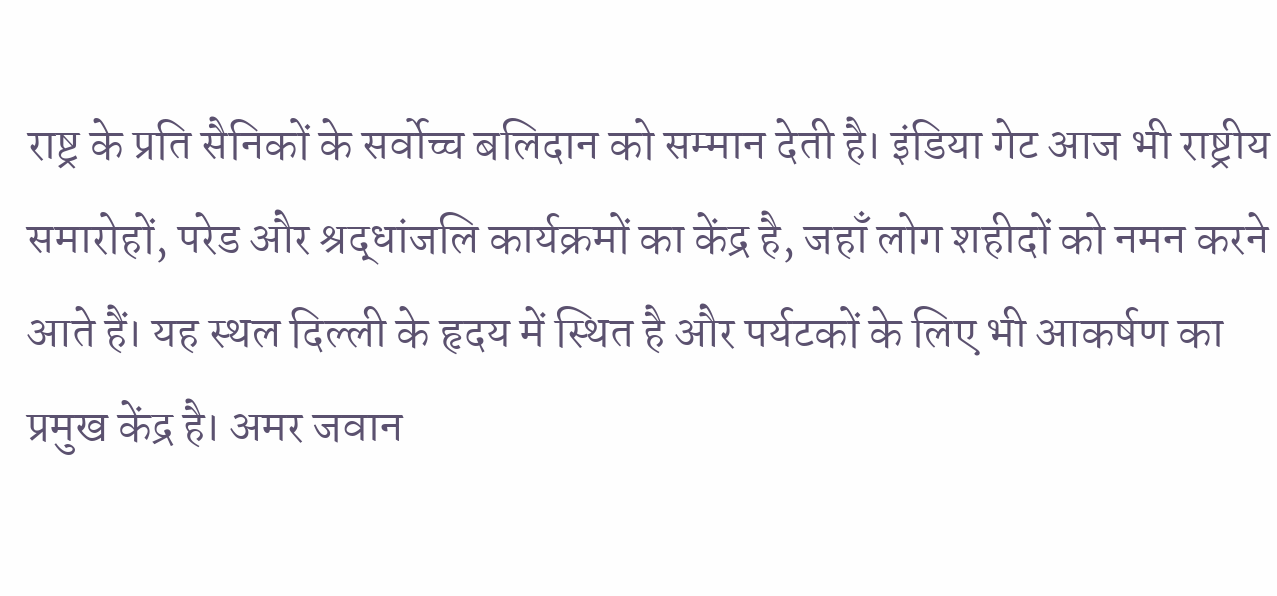राष्ट्र के प्रति सैनिकों के सर्वोच्च बलिदान को सम्मान देती है। इंडिया गेट आज भी राष्ट्रीय समारोहों, परेड और श्रद्धांजलि कार्यक्रमों का केंद्र है, जहाँ लोग शहीदों को नमन करने आते हैं। यह स्थल दिल्ली के हृदय में स्थित है और पर्यटकों के लिए भी आकर्षण का प्रमुख केंद्र है। अमर जवान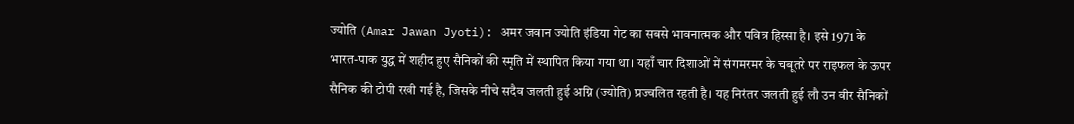ज्योति (Amar Jawan Jyoti): अमर जवान ज्योति इंडिया गेट का सबसे भावनात्मक और पवित्र हिस्सा है। इसे 1971 के भारत-पाक युद्ध में शहीद हुए सैनिकों की स्मृति में स्थापित किया गया था। यहाँ चार दिशाओं में संगमरमर के चबूतरे पर राइफल के ऊपर सैनिक की टोपी रखी गई है, जिसके नीचे सदैव जलती हुई अग्नि (ज्योति) प्रज्वलित रहती है। यह निरंतर जलती हुई लौ उन वीर सैनिकों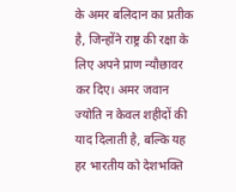के अमर बलिदान का प्रतीक है, जिन्होंने राष्ट्र की रक्षा के लिए अपने प्राण न्यौछावर कर दिए। अमर जवान ज्योति न केवल शहीदों की याद दिलाती है, बल्कि यह हर भारतीय को देशभक्ति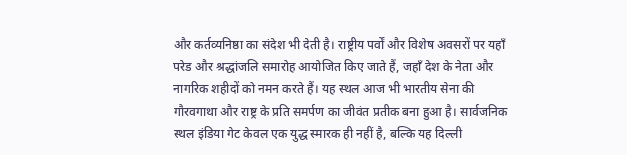और कर्तव्यनिष्ठा का संदेश भी देती है। राष्ट्रीय पर्वों और विशेष अवसरों पर यहाँ परेड और श्रद्धांजलि समारोह आयोजित किए जाते हैं, जहाँ देश के नेता और नागरिक शहीदों को नमन करते हैं। यह स्थल आज भी भारतीय सेना की गौरवगाथा और राष्ट्र के प्रति समर्पण का जीवंत प्रतीक बना हुआ है। सार्वजनिक स्थल इंडिया गेट केवल एक युद्ध स्मारक ही नहीं है, बल्कि यह दिल्ली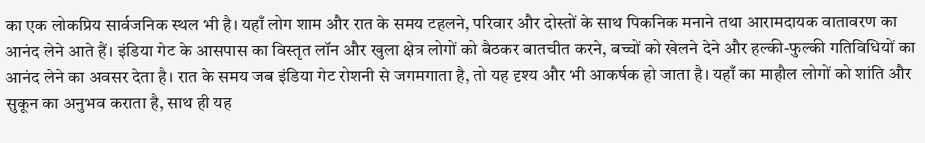का एक लोकप्रिय सार्वजनिक स्थल भी है। यहाँ लोग शाम और रात के समय टहलने, परिवार और दोस्तों के साथ पिकनिक मनाने तथा आरामदायक वातावरण का आनंद लेने आते हैं। इंडिया गेट के आसपास का विस्तृत लॉन और खुला क्षेत्र लोगों को बैठकर बातचीत करने, बच्चों को खेलने देने और हल्की-फुल्की गतिविधियों का आनंद लेने का अवसर देता है। रात के समय जब इंडिया गेट रोशनी से जगमगाता है, तो यह दृश्य और भी आकर्षक हो जाता है। यहाँ का माहौल लोगों को शांति और सुकून का अनुभव कराता है, साथ ही यह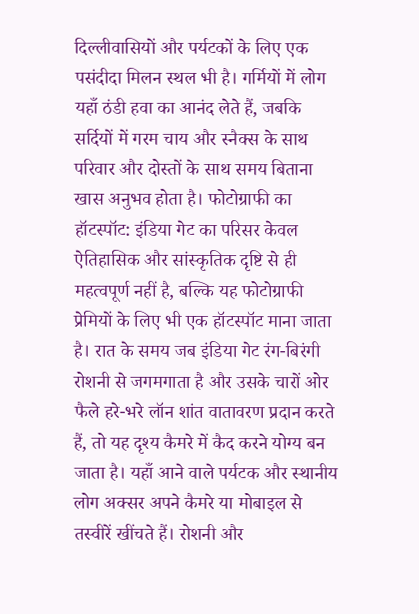दिल्लीवासियों और पर्यटकों के लिए एक पसंदीदा मिलन स्थल भी है। गर्मियों में लोग यहाँ ठंडी हवा का आनंद लेते हैं, जबकि सर्दियों में गरम चाय और स्नैक्स के साथ परिवार और दोस्तों के साथ समय बिताना खास अनुभव होता है। फोटोग्राफी का हॉटस्पॉट: इंडिया गेट का परिसर केवल ऐतिहासिक और सांस्कृतिक दृष्टि से ही महत्वपूर्ण नहीं है, बल्कि यह फोटोग्राफी प्रेमियों के लिए भी एक हॉटस्पॉट माना जाता है। रात के समय जब इंडिया गेट रंग-बिरंगी रोशनी से जगमगाता है और उसके चारों ओर फैले हरे-भरे लॉन शांत वातावरण प्रदान करते हैं, तो यह दृश्य कैमरे में कैद करने योग्य बन जाता है। यहाँ आने वाले पर्यटक और स्थानीय लोग अक्सर अपने कैमरे या मोबाइल से तस्वीरें खींचते हैं। रोशनी और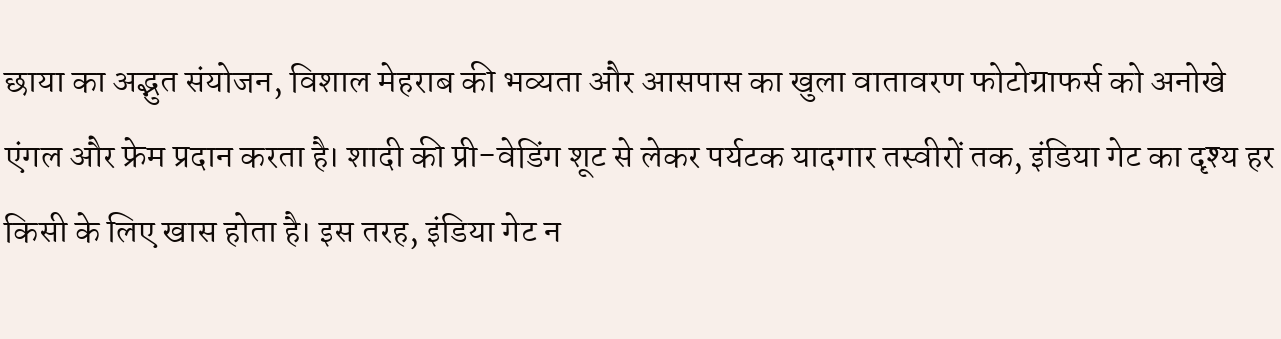छाया का अद्भुत संयोजन, विशाल मेहराब की भव्यता और आसपास का खुला वातावरण फोटोग्राफर्स को अनोखे एंगल और फ्रेम प्रदान करता है। शादी की प्री-वेडिंग शूट से लेकर पर्यटक यादगार तस्वीरों तक, इंडिया गेट का दृश्य हर किसी के लिए खास होता है। इस तरह, इंडिया गेट न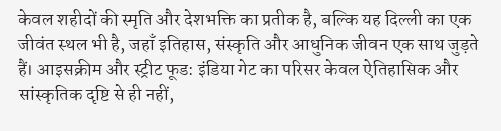केवल शहीदों की स्मृति और देशभक्ति का प्रतीक है, बल्कि यह दिल्ली का एक जीवंत स्थल भी है, जहाँ इतिहास, संस्कृति और आधुनिक जीवन एक साथ जुड़ते हैं। आइसक्रीम और स्ट्रीट फूड: इंडिया गेट का परिसर केवल ऐतिहासिक और सांस्कृतिक दृष्टि से ही नहीं,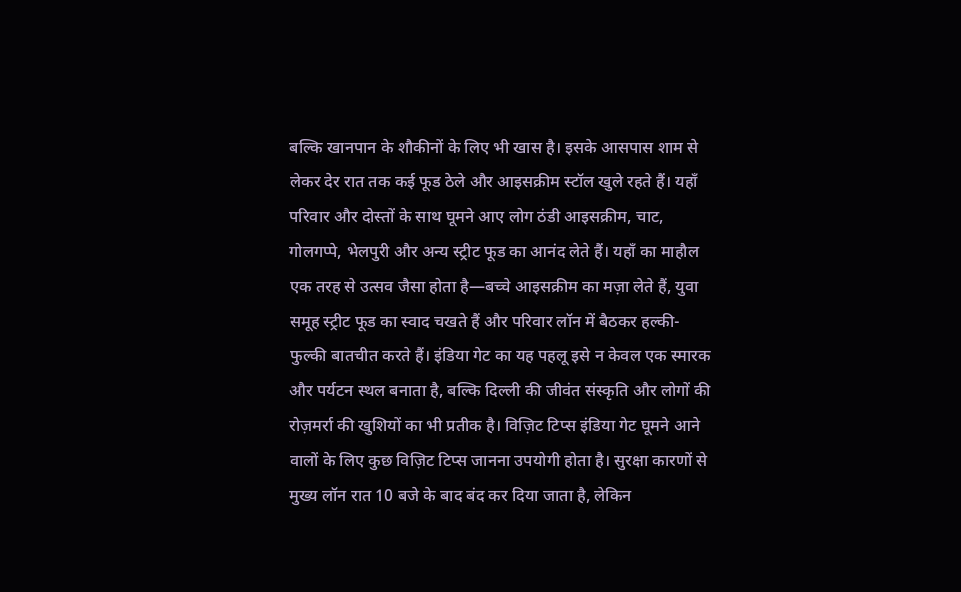बल्कि खानपान के शौकीनों के लिए भी खास है। इसके आसपास शाम से लेकर देर रात तक कई फूड ठेले और आइसक्रीम स्टॉल खुले रहते हैं। यहाँ परिवार और दोस्तों के साथ घूमने आए लोग ठंडी आइसक्रीम, चाट, गोलगप्पे, भेलपुरी और अन्य स्ट्रीट फूड का आनंद लेते हैं। यहाँ का माहौल एक तरह से उत्सव जैसा होता है—बच्चे आइसक्रीम का मज़ा लेते हैं, युवा समूह स्ट्रीट फूड का स्वाद चखते हैं और परिवार लॉन में बैठकर हल्की-फुल्की बातचीत करते हैं। इंडिया गेट का यह पहलू इसे न केवल एक स्मारक और पर्यटन स्थल बनाता है, बल्कि दिल्ली की जीवंत संस्कृति और लोगों की रोज़मर्रा की खुशियों का भी प्रतीक है। विज़िट टिप्स इंडिया गेट घूमने आने वालों के लिए कुछ विज़िट टिप्स जानना उपयोगी होता है। सुरक्षा कारणों से मुख्य लॉन रात 10 बजे के बाद बंद कर दिया जाता है, लेकिन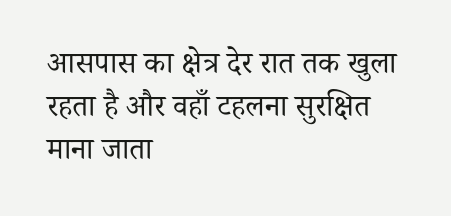आसपास का क्षेत्र देर रात तक खुला रहता है और वहाँ टहलना सुरक्षित माना जाता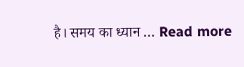है। समय का ध्यान … Read more